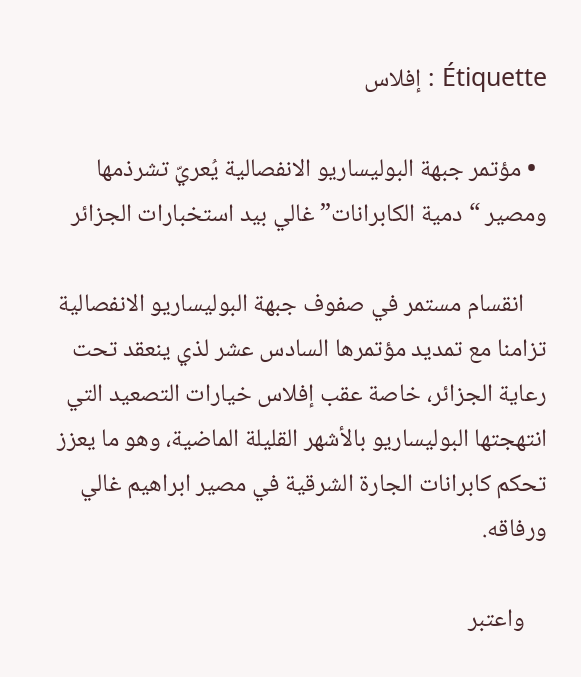Étiquette : إفلاس

  • مؤتمر جبهة البوليساريو الانفصالية يُعريّ تشرذمها ومصير “دمية الكابرانات” غالي بيد استخبارات الجزائر

    انقسام مستمر في صفوف جبهة البوليساريو الانفصالية تزامنا مع تمديد مؤتمرها السادس عشر لذي ينعقد تحت رعاية الجزائر، خاصة عقب إفلاس خيارات التصعيد التي انتهجتها البوليساريو بالأشهر القليلة الماضية، وهو ما يعزز تحكم كابرانات الجارة الشرقية في مصير ابراهيم غالي ورفاقه.

    واعتبر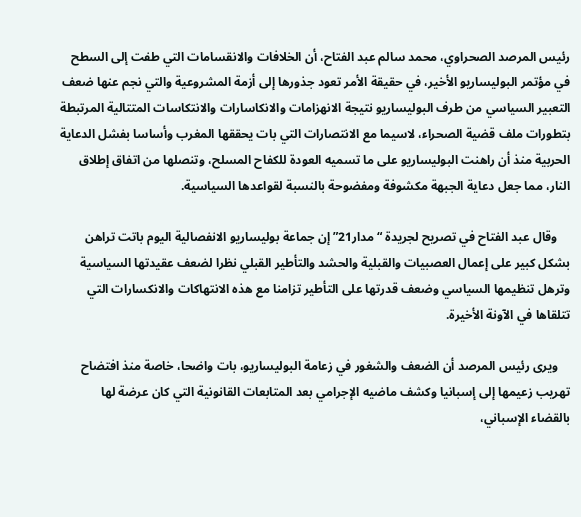رئيس المرصد الصحراوي، محمد سالم عبد الفتاح، أن الخلافات والانقسامات التي طفت إلى السطح في مؤتمر البوليساريو الأخير، في حقيقة الأمر تعود جذورها إلى أزمة المشروعية والتي نجم عنها ضعف التعبير السياسي من طرف البوليساريو نتيجة الانهزامات والانكاسارات والانتكاسات المتتالية المرتبطة بتطورات ملف قضية الصحراء، لاسيما مع الانتصارات التي بات يحققها المغرب وأساسا بفشل الدعاية الحربية منذ أن راهنت البوليساريو على ما تسميه العودة للكفاح المسلح، وتنصلها من اتفاق إطلاق النار، مما جعل دعاية الجبهة مكشوفة ومفضوحة بالنسبة لقواعدها السياسية.

    وقال عبد الفتاح في تصريح لجريدة “مدار21” إن جماعة بوليساريو الانفصالية اليوم باتت تراهن بشكل كبير على إعمال العصبيات والقبلية والحشد والتأطير القبلي نظرا لضعف عقيدتها السياسية وترهل تنظيمها السياسي وضعف قدرتها على التأطير تزامنا مع هذه الانتهاكات والانكسارات التي تتلقاها في الآونة الأخيرة.

    ويرى رئيس المرصد أن الضعف والشغور في زعامة البوليساريو، بات واضحا، خاصة منذ افتضاح تهريب زعيمها إلى إسبانيا وكشف ماضيه الإجرامي بعد المتابعات القانونية التي كان عرضة لها بالقضاء الإسباني،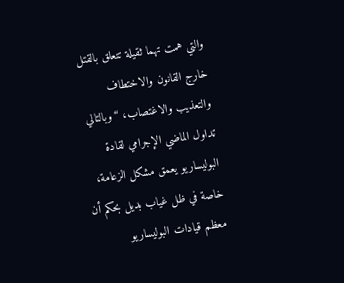والتي همت تهما ثقيلة تتعلق بالقتل خارج القانون والاختطاف والتعذيب والاغتصاب، “وبالتالي تداول الماضي الإجرامي لقادة البوليساريو يعمق مشكل الزعامة، خاصة في ظل غياب بديل بحكم أن معظم قيادات البوليساريو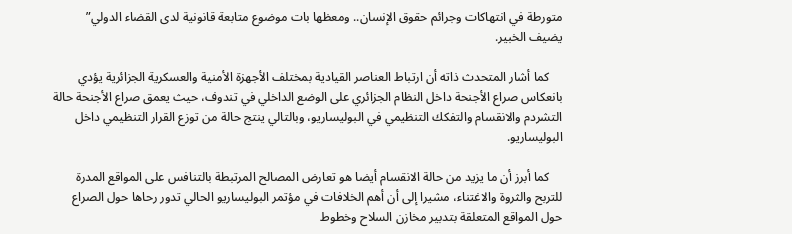متورطة في انتهاكات وجرائم حقوق الإنسان.. ومعظها بات موضوع متابعة قانونية لدى القضاء الدولي” يضيف الخبير.

    كما أشار المتحدث ذاته أن ارتباط العناصر القيادية بمختلف الأجهزة الأمنية والعسكرية الجزائرية يؤدي بانعكاس صراع الأجنحة داخل النظام الجزائري على الوضع الداخلي في تندوف، حيث يعمق صراع الأجنحة حالة التشردم والانقسام والتفكك التنظيمي في البوليساريو، وبالتالي ينتج حالة من توزع القرار التنظيمي داخل البوليساريو.

    كما أبرز أن ما يزيد من حالة الانقسام أيضا هو تعارض المصالح المرتبطة بالتنافس على المواقع المدرة للتربح والثروة والاغتناء، مشيرا إلى أن أهم الخلافات في مؤتمر البوليساريو الحالي تدور رحاها حول الصراع حول المواقع المتعلقة بتدبير مخازن السلاح وخطوط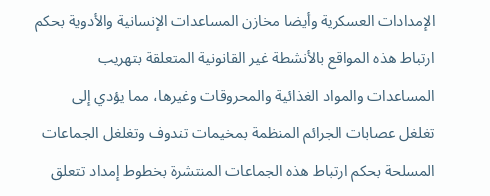الإمدادات العسكرية وأيضا مخازن المساعدات الإنسانية والأدوية بحكم ارتباط هذه المواقع بالأنشطة غير القانونية المتعلقة بتهريب المساعدات والمواد الغذائية والمحروقات وغيرها، مما يؤدي إلى تغلغل عصابات الجرائم المنظمة بمخيمات تندوف وتغلغل الجماعات المسلحة بحكم ارتباط هذه الجماعات المنتشرة بخطوط إمداد تتعلق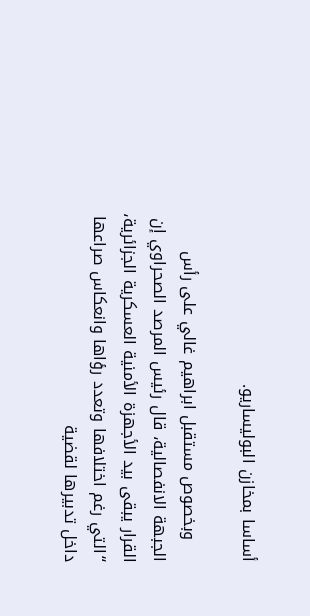أساسا بمخازن البوليساريو.

    وبخصوص مستقبل ابراهيم غالي على رأس الجبهة الانفصالية، قال رئيس المرصد الصحراوي إن القرار يبقى بيد الأجهزة الأمنية العسكرية الجزائرية، “التي رغم اختلافها وتعدد رؤاها وانعكاس صراعها داخل تدبيرها لقضية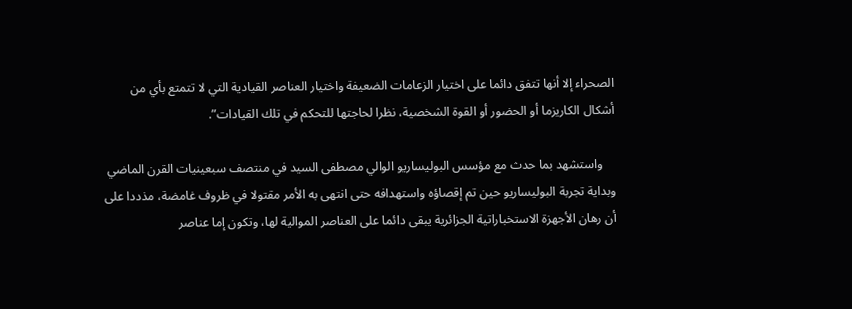الصحراء إلا أنها تتفق دائما على اختيار الزعامات الضعيفة واختيار العناصر القيادية التي لا تتمتع بأي من أشكال الكاريزما أو الحضور أو القوة الشخصية، نظرا لحاجتها للتحكم في تلك القيادات”.

    واستشهد بما حدث مع مؤسس البوليساريو الوالي مصطفى السيد في منتصف سبعينيات القرن الماضي وبداية تجربة البوليساريو حين تم إقصاؤه واستهدافه حتى انتهى به الأمر مقتولا في ظروف غامضة، مذددا على أن رهان الأجهزة الاستخباراتية الجزائرية يبقى دائما على العناصر الموالية لها، وتكون إما عناصر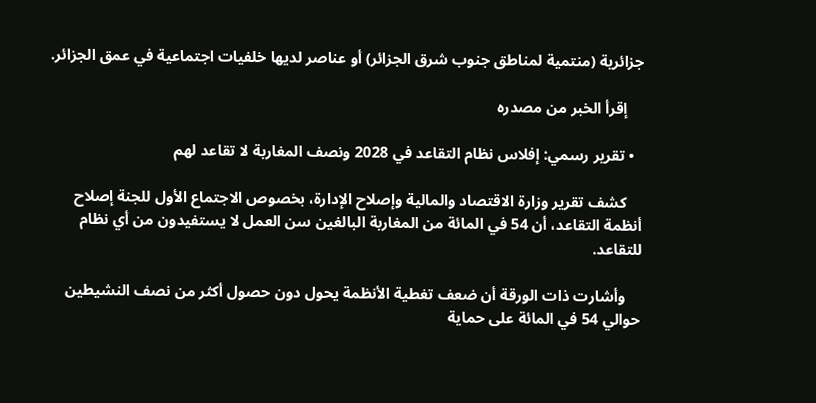جزائرية (منتمية لمناطق جنوب شرق الجزائر) أو عناصر لديها خلفيات اجتماعية في عمق الجزائر.

    إقرأ الخبر من مصدره

  • تقرير رسمي: إفلاس نظام التقاعد في 2028 ونصف المغاربة لا تقاعد لهم

    كشف تقرير وزارة الاقتصاد والمالية وإصلاح الإدارة، بخصوص الاجتماع الأول للجنة إصلاح أنظمة التقاعد، أن 54 في المائة من المغاربة البالغين سن العمل لا يستفيدون من أي نظام للتقاعد.

    وأشارت ذات الورقة أن ضعف تغطية الأنظمة يحول دون حصول أكثر من نصف النشيطين حوالي 54 في المائة على حماية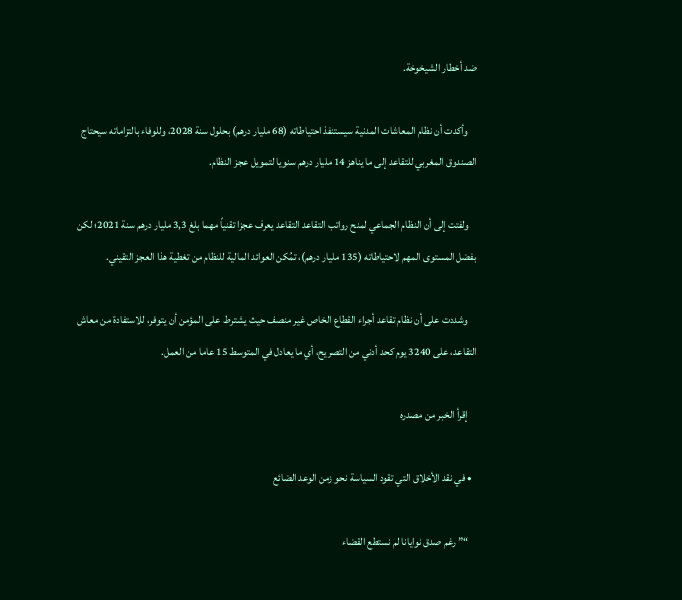ضد أخطار الشيخوخة.

    وأكدت أن نظام المعاشات المدنية سيستنفذ احتياطاته (68 مليار درهم) بحلول سنة 2028، وللوفاء بالتزاماته سيحتاج الصندوق المغربي للتقاعد إلى ما يناهز 14 مليار درهم سنويا لتمويل عجز النظام.

    ولفتت إلى أن النظام الجماعي لمنح رواتب التقاعد التقاعد يعرف عجزا تقنياً مهما بلغ 3,3 مليار درهم سنة 2021؛ لكن بفضل المستوى المهم لاحتياطاته (135 مليار درهم)، تمُكن العوائد المالية للنظام من تغطية هذا العجز التقيني.

    وشددت على أن نظام تقاعد أجراء القطاع الخاص غير منصف حيث يشترط على المؤمن أن يتوفر، للاستفادة من معاش التقاعد، على 3240 يوم كحد أدني من التصريح، أي ما يعادل في المتوسط 15 عاما من العمل.

    إقرأ الخبر من مصدره

  • في نقد الأخلاق التي تقود السياسة نحو زمن الوعد الضائع

    “” رغم صدق نوايانا لم نستطع القضاء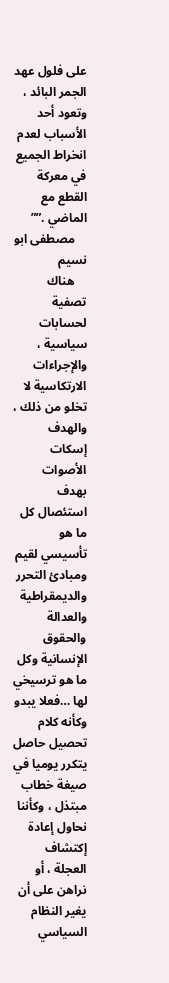على فلول عهد الجمر البائد ، وتعود أحد الأسباب لعدم انخراط الجميع في معركة القطع مع الماضي .””
    مصطفى ابو نسيم
    هناك تصفية لحسابات سياسية ، والإجراءات الارتكاسية لا تخلو من ذلك ، والهدف إسكات الأصوات بهدف استئصال كل ما هو تأسيسي لقيم ومبادئ التحرر والديمقراطية والعدالة والحقوق الإنسانية وكل ما هو ترسيخي لها …فعلا يبدو وكأنه كلام تحصيل حاصل يتكرر يوميا في صيغة خطاب مبتذل ، وكأننا نحاول إعادة إكتشاف العجلة ، أو نراهن على أن يغير النظام السياسي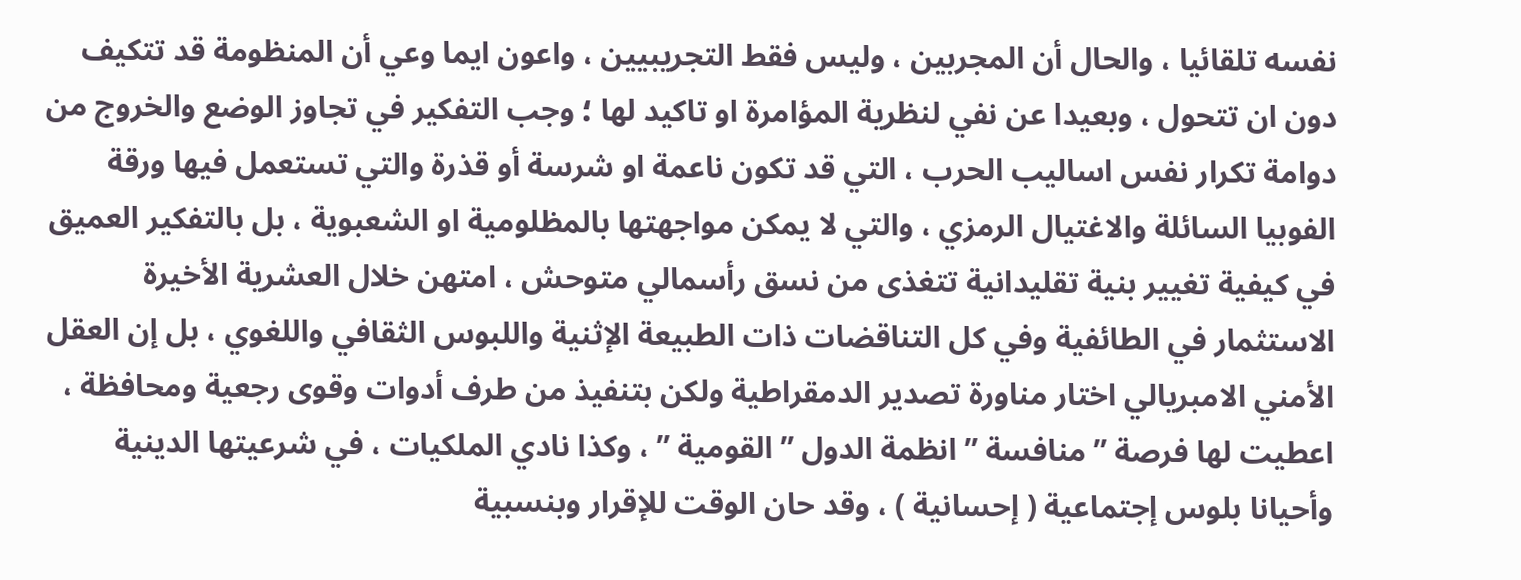نفسه تلقائيا ، والحال أن المجربين ، وليس فقط التجريبيين ، واعون ايما وعي أن المنظومة قد تتكيف دون ان تتحول ، وبعيدا عن نفي لنظرية المؤامرة او تاكيد لها ؛ وجب التفكير في تجاوز الوضع والخروج من دوامة تكرار نفس اساليب الحرب ، التي قد تكون ناعمة او شرسة أو قذرة والتي تستعمل فيها ورقة الفوبيا السائلة والاغتيال الرمزي ، والتي لا يمكن مواجهتها بالمظلومية او الشعبوية ، بل بالتفكير العميق في كيفية تغيير بنية تقليدانية تتغذى من نسق رأسمالي متوحش ، امتهن خلال العشرية الأخيرة الاستثمار في الطائفية وفي كل التناقضات ذات الطبيعة الإثنية واللبوس الثقافي واللغوي ، بل إن العقل الأمني الامبريالي اختار مناورة تصدير الدمقراطية ولكن بتنفيذ من طرف أدوات وقوى رجعية ومحافظة ، اعطيت لها فرصة ” منافسة ” انظمة الدول ” القومية ” ، وكذا نادي الملكيات ، في شرعيتها الدينية وأحيانا بلوس إجتماعية ( إحسانية ) ، وقد حان الوقت للإقرار وبنسبية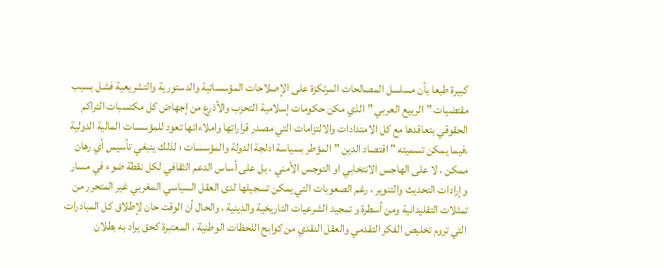كبيرة طبعا بأن مسلسل المصالحات المرتكزة على الإصلاحات المؤسساتية والدستورية والتشريعية فشل بسبب مقتضيات ” الربيع العربي ” الذي مكن حكومات إسلامية التحزب والأذرع من إجهاض كل مكتسبات التراكم الحقوقي بتعاقدها مع كل الامتدادات والالتزامات التي مصدر قراراتها واملاءاتها تعود للمؤسسات المالية الدولية ،فيما يمكن تسميته ” اقتصاد الدين ” المؤطر بسياسة ادلجة الدولة والمؤسسات ؛ لذلك ينبغي تأسيس أي رهان ممكن ، لا على الهاجس الانتخابي او التوجس الأمني ، بل على أساس الدعم الثقافي لكل نقطة ضوء في مسار وإرادات التحديث والتنوير ، رغم الصعوبات التي يمكن تسجيلها لدى العقل السياسي المغربي غير المتحرر من تمثلات التقليدانية ومن أسطرة و تمجيد الشرعيات التاريخية والدينية ، والحال أن الوقت حان لإطلاق كل المبادرات التي تروم تخليص الفكر التقدمي والعقل النقدي من كوابح اللحظات الوطنية ، المعتبرة كحق يراد به بطلان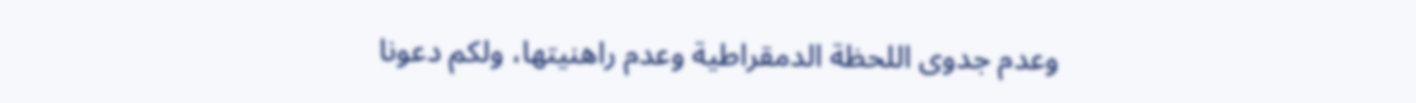وعدم جدوى اللحظة الدمقراطية وعدم راهنيتها، ولكم دعونا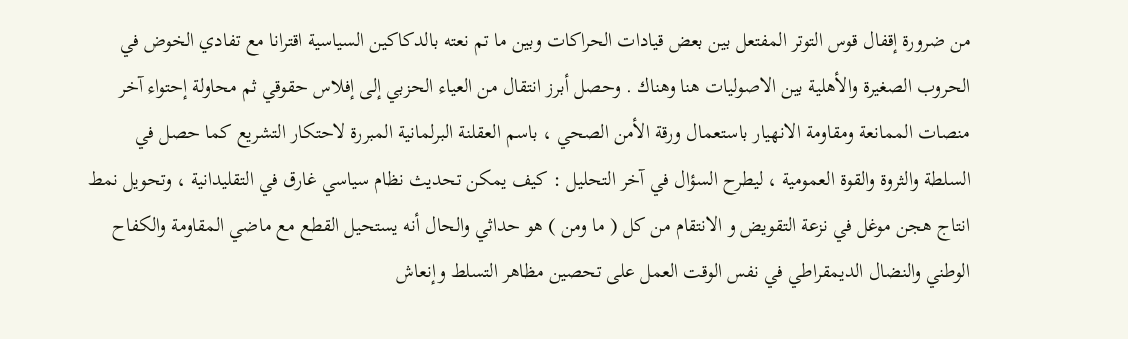من ضرورة إقفال قوس التوتر المفتعل بين بعض قيادات الحراكات وبين ما تم نعته بالدكاكين السياسية اقترانا مع تفادي الخوض في الحروب الصغيرة والأهلية بين الاصوليات هنا وهناك . وحصل أبرز انتقال من العياء الحزبي إلى إفلاس حقوقي ثم محاولة إحتواء آخر منصات الممانعة ومقاومة الانهيار باستعمال ورقة الأمن الصحي ، باسم العقلنة البرلمانية المبررة لاحتكار التشريع كما حصل في السلطة والثروة والقوة العمومية ، ليطرح السؤال في آخر التحليل : كيف يمكن تحديث نظام سياسي غارق في التقليدانية ، وتحويل نمط انتاج هجن موغل في نزعة التقويض و الانتقام من كل ( ما ومن ) هو حداثي والحال أنه يستحيل القطع مع ماضي المقاومة والكفاح الوطني والنضال الديمقراطي في نفس الوقت العمل على تحصين مظاهر التسلط وإنعاش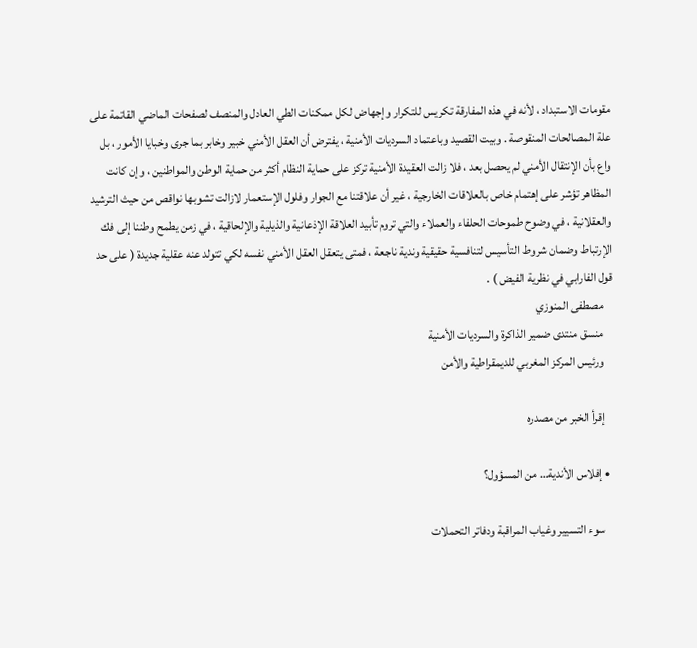مقومات الاستبداد ، لأنه في هذه المفارقة تكريس للتكرار وإجهاض لكل ممكنات الطي العادل والمنصف لصفحات الماضي القاتمة على علة المصالحات المنقوصة . وبيت القصيد وباعتماد السرديات الأمنية ، يفترض أن العقل الأمني خبير وخابر بما جرى وخبايا الأمور ، بل واع بأن الإنتقال الأمني لم يحصل بعد ، فلا زالت العقيدة الأمنية تركز على حماية النظام أكثر من حماية الوطن والمواطنين ، وإن كانت المظاهر تؤشر على إهتمام خاص بالعلاقات الخارجية ، غير أن علاقتنا مع الجوار وفلول الإستعمار لازالت تشوبها نواقص من حيث الترشيد والعقلانية ، في وضوح طموحات الحلفاء والعملاء والتي تروم تأبيد العلاقة الإذعانية والذيلية والإلحاقية ، في زمن يطمح وطننا إلى فك الإرتباط وضمان شروط التأسيس لتنافسية حقيقية وندية ناجعة ، فمتى يتعقل العقل الأمني نفسه لكي تتولد عنه عقلية جديدة ( على حد قول الفارابي في نظرية الفيض ) .
    مصطفى المنوزي
    منسق منتدى ضمير الذاكرة والسرديات الأمنية
    ورئيس المركز المغربي للديمقراطية والأمن

    إقرأ الخبر من مصدره

  • إفلاس الأندية… من المسؤول؟

    سوء التسيير وغياب المراقبة ودفاتر التحملات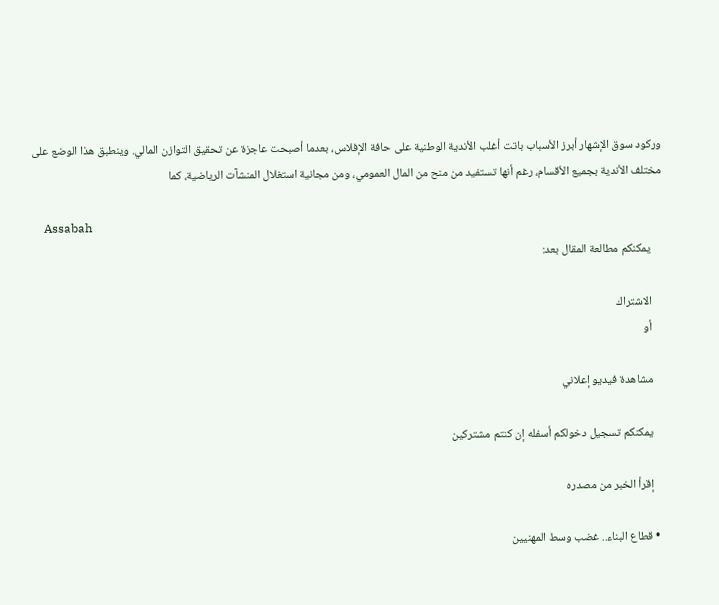وركود سوق الإشهار أبرز الأسباب باتت أغلب الأندية الوطنية على حافة الإفلاس، بعدما أصبحت عاجزة عن تحقيق التوازن المالي. وينطبق هذا الوضع على مختلف الأندية بجميع الأقسام، رغم أنها تستفيد من منح من المال العمومي، ومن مجانية استغلال المنشآت الرياضية، كما

    Assabah
    يمكنكم مطالعة المقال بعد:

    الاشتراك
    أو

    مشاهدة فيديو إعلاني

    يمكنكم تسجيل دخولكم أسفله إن كنتم مشتركين

    إقرأ الخبر من مصدره

  • قطاع البناء.. غضب وسط المهنيين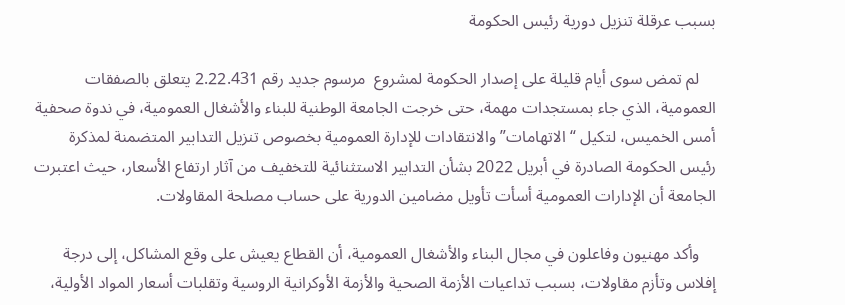بسبب عرقلة تنزيل دورية رئيس الحكومة

    لم تمض سوى أيام قليلة على إصدار الحكومة لمشروع  مرسوم جديد رقم 2.22.431 يتعلق بالصفقات العمومية، الذي جاء بمستجدات مهمة، حتى خرجت الجامعة الوطنية للبناء والأشغال العمومية، في ندوة صحفية أمس الخميس، لتكيل “الاتهامات” والانتقادات للإدارة العمومية بخصوص تنزيل التدابير المتضمنة لمذكرة رئيس الحكومة الصادرة في أبريل 2022 بشأن التدابير الاستثنائية للتخفيف من آثار ارتفاع الأسعار، حيث اعتبرت الجامعة أن الإدارات العمومية أسأت تأويل مضامين الدورية على حساب مصلحة المقاولات.

    وأكد مهنيون وفاعلون في مجال البناء والأشغال العمومية، أن القطاع يعيش على وقع المشاكل، إلى درجة إفلاس وتأزم مقاولات، بسبب تداعيات الأزمة الصحية والأزمة الأوكرانية الروسية وتقلبات أسعار المواد الأولية،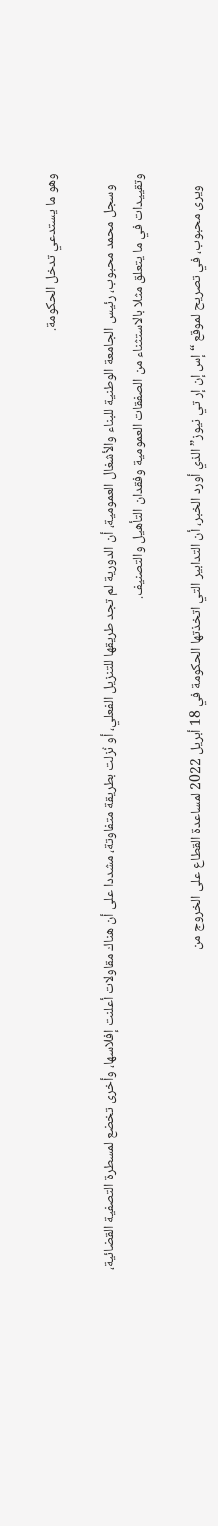وهو ما يستدعي تدخل الحكومة.

    وسجل محمد محبوب، رئيس الجامعة الوطنية للبناء والأشغال العمومية، أن الدورية لم تجد طريقها للتنزيل الفعلي، أو نُزلت بطريقة متفاوتة، مشددا على أن هناك مقاولات أعلنت إفلاسها، وأخرى تخضع لمسطرة التصفية القضائية، وتقييدات في ما يتعلق مثلا بالاستثناء من الصفقات العمومية وفقدان التأهيل والتصنيف.

    ويرى محبوب، في تصريح لموقع “إس إن إر تي نيوز” الذي أورد الخبر، أن التدابير التي اتخذتها الحكومة في 18 أبريل 2022 لمساعدة القطاع على الخروج من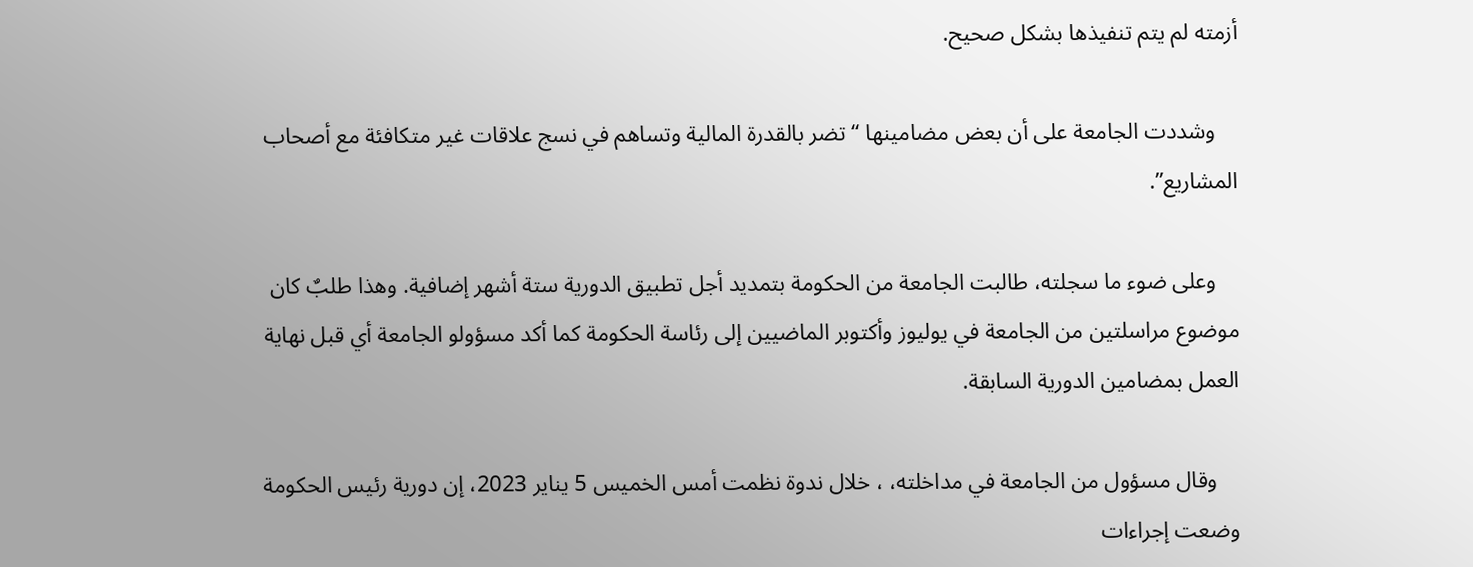أزمته لم يتم تنفيذها بشكل صحيح.

    وشددت الجامعة على أن بعض مضامينها “تضر بالقدرة المالية وتساهم في نسج علاقات غير متكافئة مع أصحاب المشاريع”.

    وعلى ضوء ما سجلته، طالبت الجامعة من الحكومة بتمديد أجل تطبيق الدورية ستة أشهر إضافية. وهذا طلبٌ كان موضوع مراسلتين من الجامعة في يوليوز وأكتوبر الماضيين إلى رئاسة الحكومة كما أكد مسؤولو الجامعة أي قبل نهاية العمل بمضامين الدورية السابقة.

    وقال مسؤول من الجامعة في مداخلته، ، خلال ندوة نظمت أمس الخميس 5 يناير 2023، إن دورية رئيس الحكومة وضعت إجراءات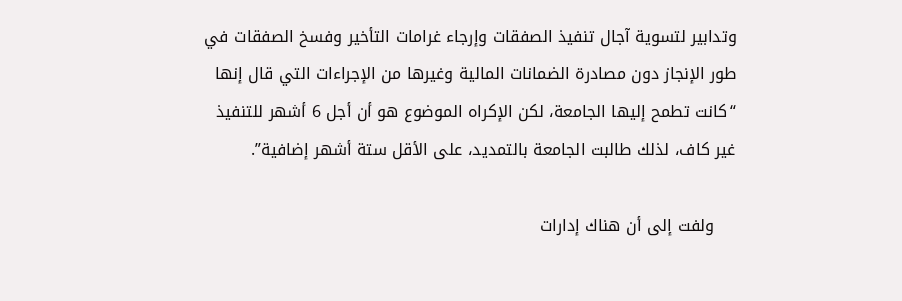وتدابير لتسوية آجال تنفيذ الصفقات وإرجاء غرامات التأخير وفسخ الصفقات في طور الإنجاز دون مصادرة الضمانات المالية وغيرها من الإجراءات التي قال إنها “كانت تطمح إليها الجامعة، لكن الإكراه الموضوع هو أن أجل 6 أشهر للتنفيذ غير كاف، لذلك طالبت الجامعة بالتمديد، على الأقل ستة أشهر إضافية”.

    ولفت إلى أن هناك إدارات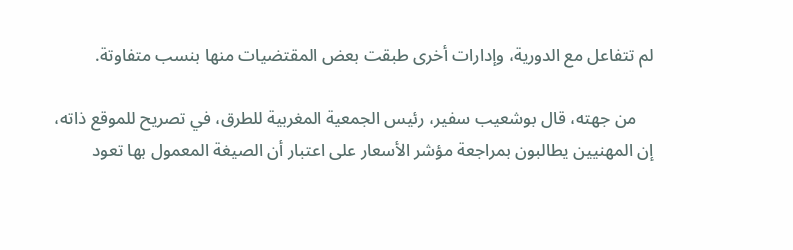لم تتفاعل مع الدورية، وإدارات أخرى طبقت بعض المقتضيات منها بنسب متفاوتة.

    من جهته، قال بوشعيب سفير، رئيس الجمعية المغربية للطرق، في تصريح للموقع ذاته، إن المهنيين يطالبون بمراجعة مؤشر الأسعار على اعتبار أن الصيغة المعمول بها تعود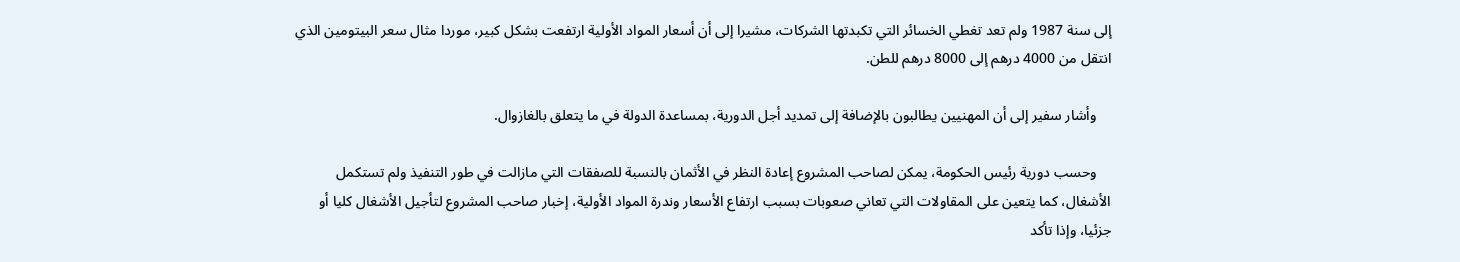إلى سنة 1987 ولم تعد تغطي الخسائر التي تكبدتها الشركات، مشيرا إلى أن أسعار المواد الأولية ارتفعت بشكل كبير، موردا مثال سعر البيتومين الذي انتقل من 4000 درهم إلى 8000 درهم للطن.

    وأشار سفير إلى أن المهنيين يطالبون بالإضافة إلى تمديد أجل الدورية، بمساعدة الدولة في ما يتعلق بالغازوال.

    وحسب دورية رئيس الحكومة، يمكن لصاحب المشروع إعادة النظر في الأثمان بالنسبة للصفقات التي مازالت في طور التنفيذ ولم تستكمل الأشغال، كما يتعين على المقاولات التي تعاني صعوبات بسبب ارتفاع الأسعار وندرة المواد الأولية، إخبار صاحب المشروع لتأجيل الأشغال كليا أو جزئيا، وإذا تأكد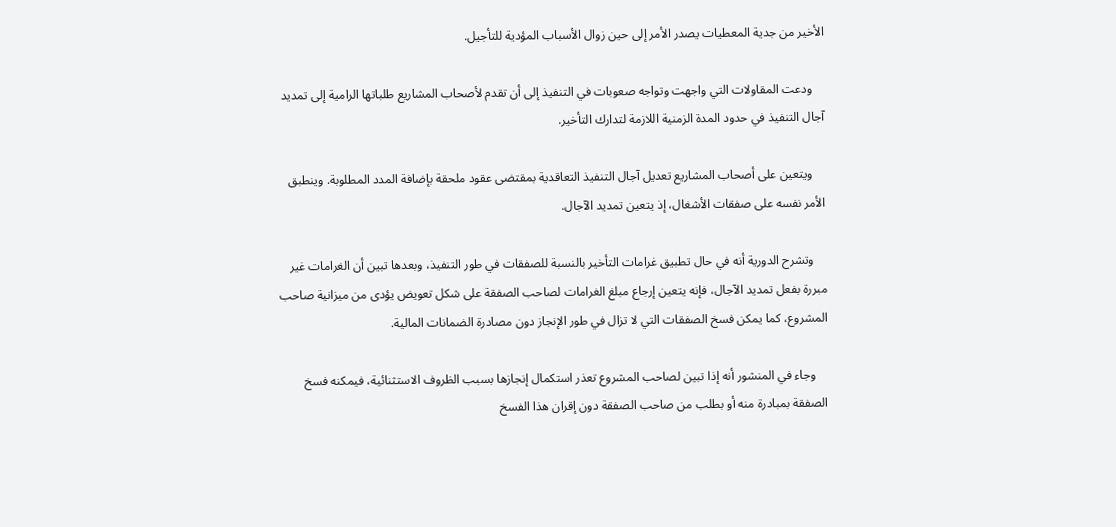الأخير من جدية المعطيات يصدر الأمر إلى حين زوال الأسباب المؤدية للتأجيل.

    ودعت المقاولات التي واجهت وتواجه صعوبات في التنفيذ إلى أن تقدم لأصحاب المشاريع طلباتها الرامية إلى تمديد آجال التنفيذ في حدود المدة الزمنية اللازمة لتدارك التأخير.

    ويتعين على أصحاب المشاريع تعديل آجال التنفيذ التعاقدية بمقتضى عقود ملحقة بإضافة المدد المطلوبة. وينطبق الأمر نفسه على صفقات الأشغال، إذ يتعين تمديد الآجال.

    وتشرح الدورية أنه في حال تطبيق غرامات التأخير بالنسبة للصفقات في طور التنفيذ، وبعدها تبين أن الغرامات غير مبررة بفعل تمديد الآجال، فإنه يتعين إرجاع مبلغ الغرامات لصاحب الصفقة على شكل تعويض يؤدى من ميزانية صاحب المشروع، كما يمكن فسخ الصفقات التي لا تزال في طور الإنجاز دون مصادرة الضمانات المالية.

    وجاء في المنشور أنه إذا تبين لصاحب المشروع تعذر استكمال إنجازها بسبب الظروف الاستثنائية، فيمكنه فسخ الصفقة بمبادرة منه أو بطلب من صاحب الصفقة دون إقران هذا الفسخ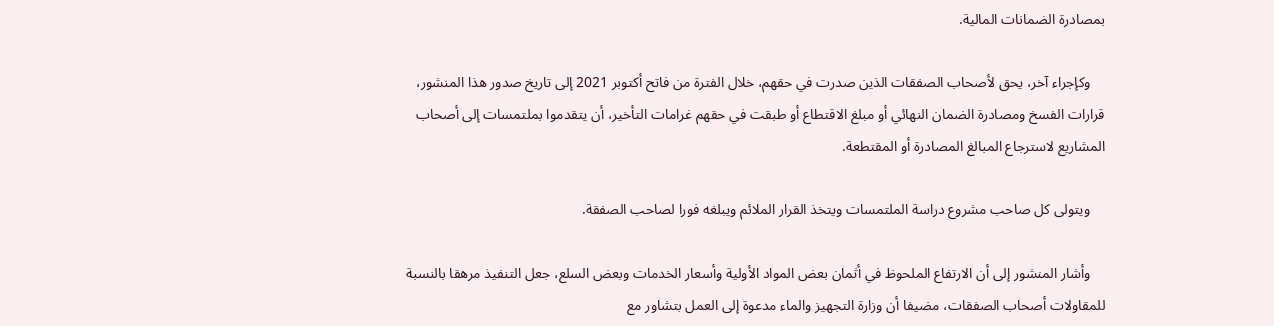بمصادرة الضمانات المالية.

    وكإجراء آخر، يحق لأصحاب الصفقات الذين صدرت في حقهم، خلال الفترة من فاتح أكتوبر 2021 إلى تاريخ صدور هذا المنشور، قرارات الفسخ ومصادرة الضمان النهائي أو مبلغ الاقتطاع أو طبقت في حقهم غرامات التأخير، أن يتقدموا بملتمسات إلى أصحاب المشاريع لاسترجاع المبالغ المصادرة أو المقتطعة.

    ويتولى كل صاحب مشروع دراسة الملتمسات ويتخذ القرار الملائم ويبلغه فورا لصاحب الصفقة.

    وأشار المنشور إلى أن الارتفاع الملحوظ في أثمان بعض المواد الأولية وأسعار الخدمات وبعض السلع، جعل التنفيذ مرهقا بالنسبة للمقاولات أصحاب الصفقات، مضيفا أن وزارة التجهيز والماء مدعوة إلى العمل بتشاور مع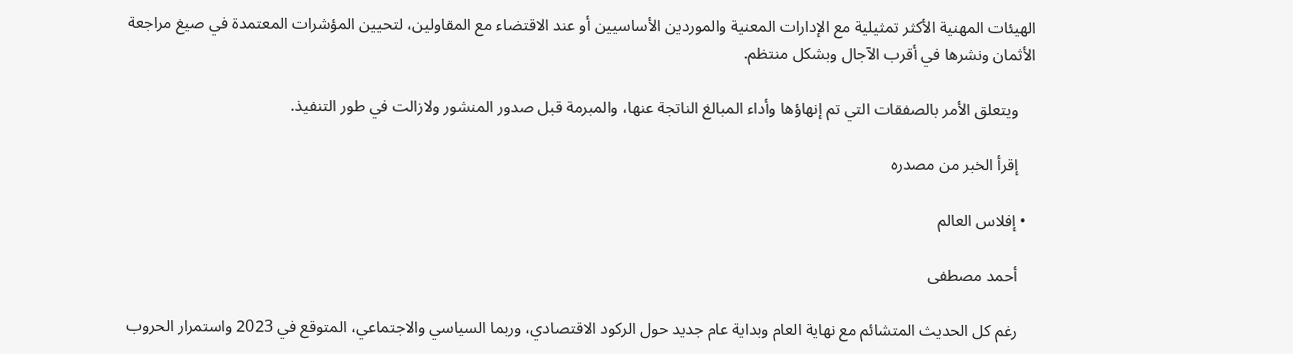الهيئات المهنية الأكثر تمثيلية مع الإدارات المعنية والموردين الأساسيين أو عند الاقتضاء مع المقاولين، لتحيين المؤشرات المعتمدة في صيغ مراجعة الأثمان ونشرها في أقرب الآجال وبشكل منتظم.

    ويتعلق الأمر بالصفقات التي تم إنهاؤها وأداء المبالغ الناتجة عنها، والمبرمة قبل صدور المنشور ولازالت في طور التنفيذ.

    إقرأ الخبر من مصدره

  • إفلاس العالم

    أحمد مصطفى

    رغم كل الحديث المتشائم مع نهاية العام وبداية عام جديد حول الركود الاقتصادي، وربما السياسي والاجتماعي، المتوقع في 2023 واستمرار الحروب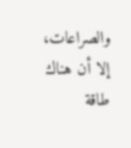والصراعات، إلا أن هناك طاقة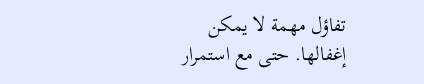تفاؤل مهمة لا يمكن إغفالها. حتى مع استمرار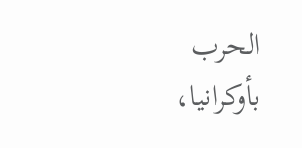الحرب بأوكرانيا،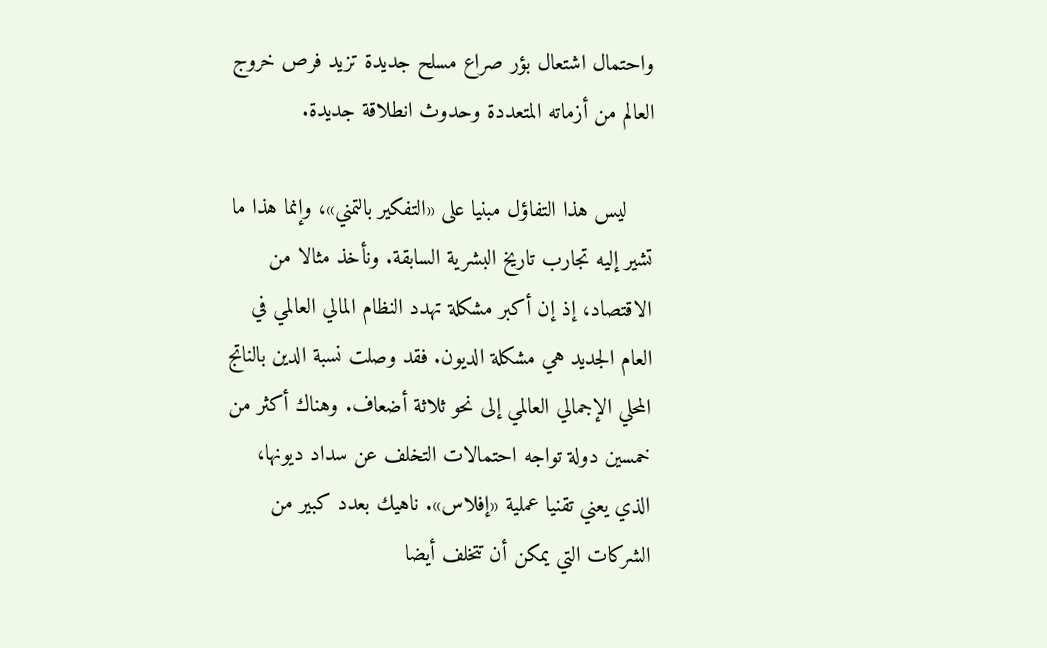واحتمال اشتعال بؤر صراع مسلح جديدة تزيد فرص خروج العالم من أزماته المتعددة وحدوث انطلاقة جديدة.

    ليس هذا التفاؤل مبنيا على «التفكير بالتمني»، وإنما هذا ما تشير إليه تجارب تاريخ البشرية السابقة. ونأخذ مثالا من الاقتصاد، إذ إن أكبر مشكلة تهدد النظام المالي العالمي في العام الجديد هي مشكلة الديون. فقد وصلت نسبة الدين بالناتج المحلي الإجمالي العالمي إلى نحو ثلاثة أضعاف. وهناك أكثر من خمسين دولة تواجه احتمالات التخلف عن سداد ديونها، الذي يعني تقنيا عملية «إفلاس». ناهيك بعدد كبير من الشركات التي يمكن أن تتخلف أيضا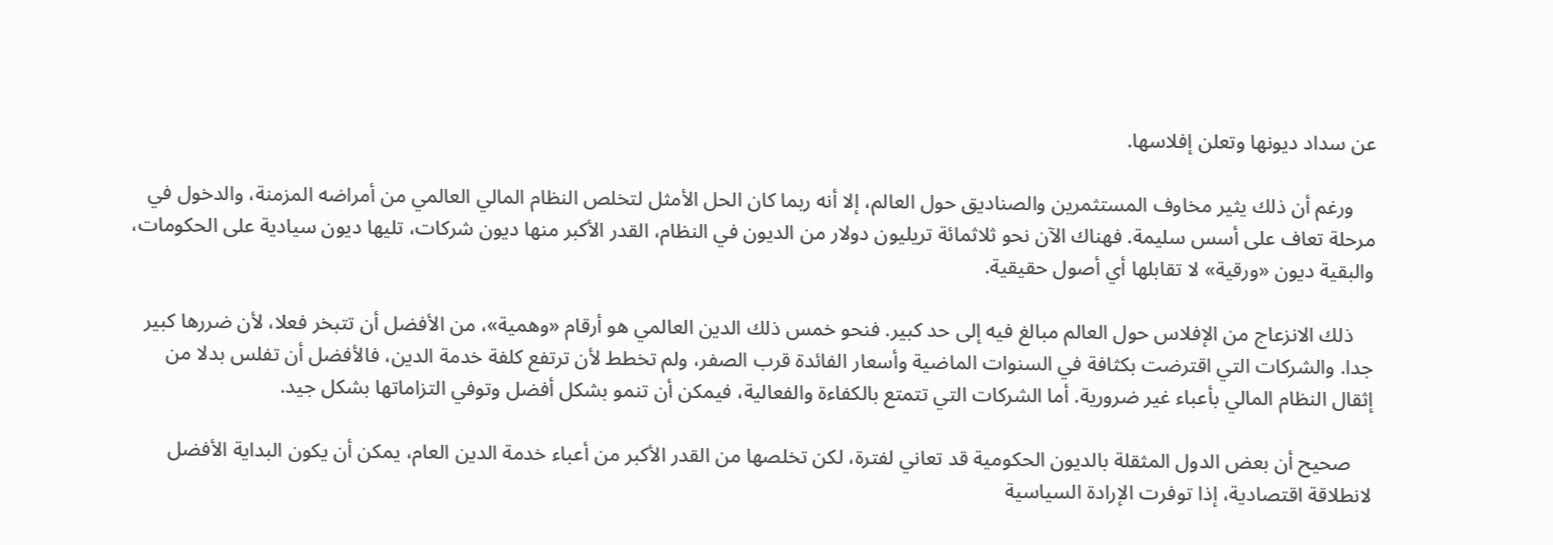عن سداد ديونها وتعلن إفلاسها.

    ورغم أن ذلك يثير مخاوف المستثمرين والصناديق حول العالم، إلا أنه ربما كان الحل الأمثل لتخلص النظام المالي العالمي من أمراضه المزمنة، والدخول في مرحلة تعاف على أسس سليمة. فهناك الآن نحو ثلاثمائة تريليون دولار من الديون في النظام، القدر الأكبر منها ديون شركات، تليها ديون سيادية على الحكومات، والبقية ديون «ورقية» لا تقابلها أي أصول حقيقية.

    ذلك الانزعاج من الإفلاس حول العالم مبالغ فيه إلى حد كبير. فنحو خمس ذلك الدين العالمي هو أرقام «وهمية»، من الأفضل أن تتبخر فعلا، لأن ضررها كبير جدا. والشركات التي اقترضت بكثافة في السنوات الماضية وأسعار الفائدة قرب الصفر، ولم تخطط لأن ترتفع كلفة خدمة الدين، فالأفضل أن تفلس بدلا من إثقال النظام المالي بأعباء غير ضرورية. أما الشركات التي تتمتع بالكفاءة والفعالية، فيمكن أن تنمو بشكل أفضل وتوفي التزاماتها بشكل جيد.

    صحيح أن بعض الدول المثقلة بالديون الحكومية قد تعاني لفترة، لكن تخلصها من القدر الأكبر من أعباء خدمة الدين العام، يمكن أن يكون البداية الأفضل لانطلاقة اقتصادية، إذا توفرت الإرادة السياسية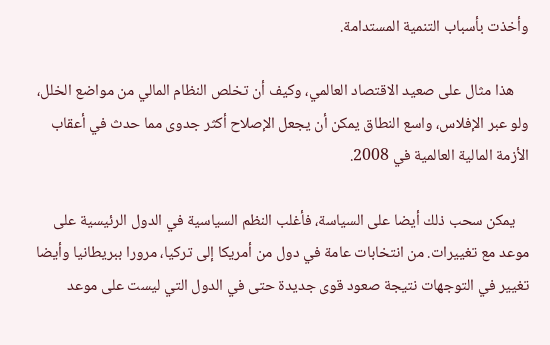وأخذت بأسباب التنمية المستدامة.

    هذا مثال على صعيد الاقتصاد العالمي، وكيف أن تخلص النظام المالي من مواضع الخلل، ولو عبر الإفلاس، واسع النطاق يمكن أن يجعل الإصلاح أكثر جدوى مما حدث في أعقاب الأزمة المالية العالمية في 2008.

    يمكن سحب ذلك أيضا على السياسة، فأغلب النظم السياسية في الدول الرئيسية على موعد مع تغييرات. من انتخابات عامة في دول من أمريكا إلى تركيا، مرورا ببريطانيا وأيضا تغيير في التوجهات نتيجة صعود قوى جديدة حتى في الدول التي ليست على موعد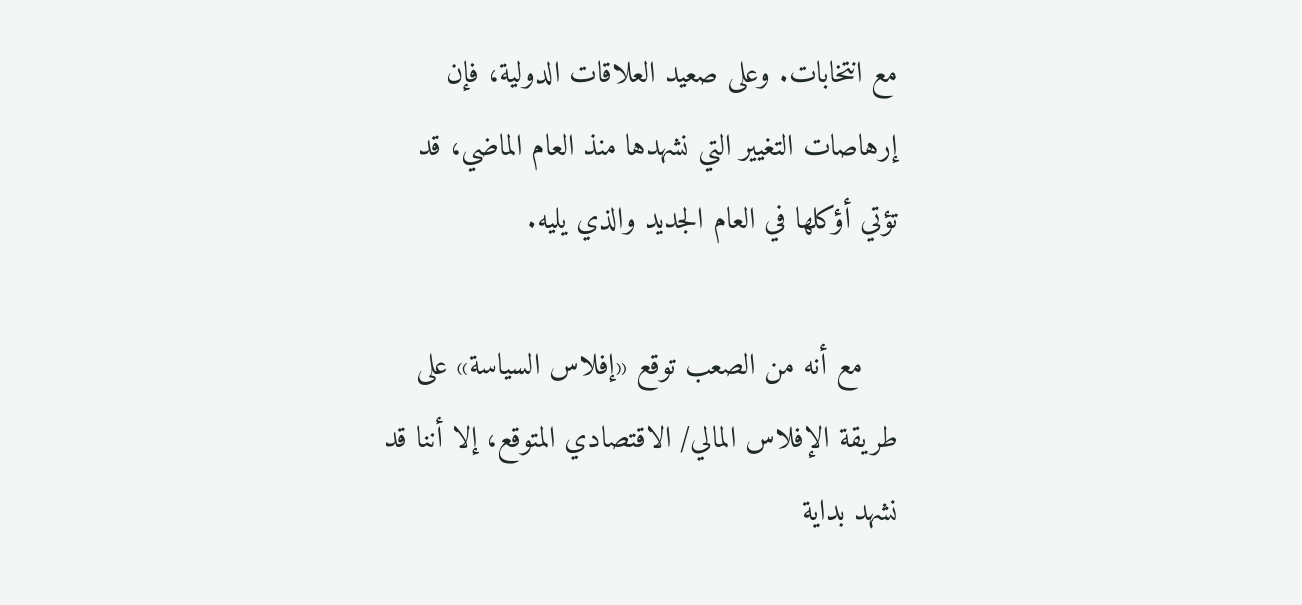مع انتخابات. وعلى صعيد العلاقات الدولية، فإن إرهاصات التغيير التي نشهدها منذ العام الماضي، قد تؤتي أؤكلها في العام الجديد والذي يليه.

    مع أنه من الصعب توقع «إفلاس السياسة» على طريقة الإفلاس المالي/ الاقتصادي المتوقع، إلا أننا قد نشهد بداية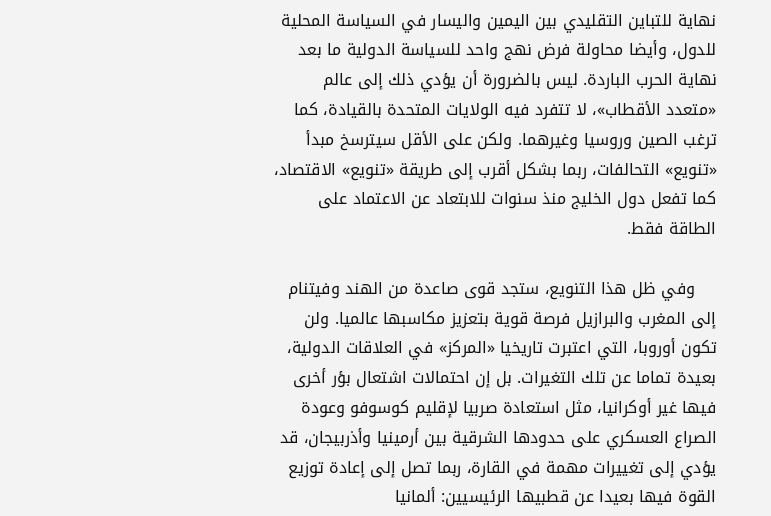نهاية للتباين التقليدي بين اليمين واليسار في السياسة المحلية للدول، وأيضا محاولة فرض نهج واحد للسياسة الدولية ما بعد نهاية الحرب الباردة. ليس بالضرورة أن يؤدي ذلك إلى عالم «متعدد الأقطاب»، لا تتفرد فيه الولايات المتحدة بالقيادة، كما ترغب الصين وروسيا وغيرهما. ولكن على الأقل سيترسخ مبدأ «تنويع» التحالفات، ربما بشكل أقرب إلى طريقة «تنويع» الاقتصاد، كما تفعل دول الخليج منذ سنوات للابتعاد عن الاعتماد على الطاقة فقط.

    وفي ظل هذا التنويع، ستجد قوى صاعدة من الهند وفيتنام إلى المغرب والبرازيل فرصة قوية بتعزيز مكاسبها عالميا. ولن تكون أوروبا، التي اعتبرت تاريخيا «المركز» في العلاقات الدولية، بعيدة تماما عن تلك التغيرات. بل إن احتمالات اشتعال بؤر أخرى فيها غير أوكرانيا، مثل استعادة صربيا لإقليم كوسوفو وعودة الصراع العسكري على حدودها الشرقية بين أرمينيا وأذربيجان، قد يؤدي إلى تغييرات مهمة في القارة، ربما تصل إلى إعادة توزيع القوة فيها بعيدا عن قطبيها الرئيسيين: ألمانيا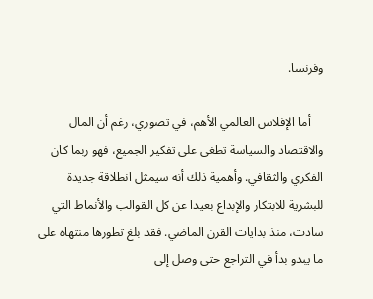وفرنسا.

    أما الإفلاس العالمي الأهم، في تصوري، رغم أن المال والاقتصاد والسياسة تطغى على تفكير الجميع، فهو ربما كان الفكري والثقافي. وأهمية ذلك أنه سيمثل انطلاقة جديدة للبشرية للابتكار والإبداع بعيدا عن كل القوالب والأنماط التي سادت، منذ بدايات القرن الماضي. فقد بلغ تطورها منتهاه على ما يبدو بدأ في التراجع حتى وصل إلى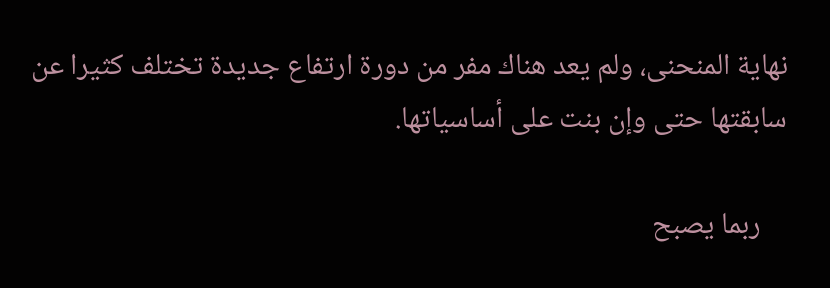نهاية المنحنى، ولم يعد هناك مفر من دورة ارتفاع جديدة تختلف كثيرا عن سابقتها حتى وإن بنت على أساسياتها.

    ربما يصبح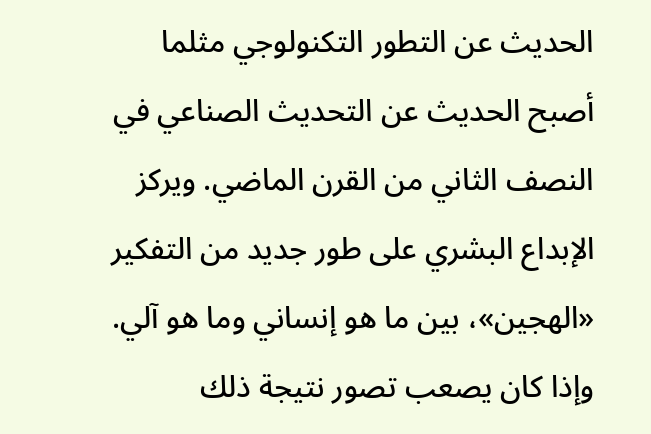الحديث عن التطور التكنولوجي مثلما أصبح الحديث عن التحديث الصناعي في النصف الثاني من القرن الماضي. ويركز الإبداع البشري على طور جديد من التفكير «الهجين»، بين ما هو إنساني وما هو آلي. وإذا كان يصعب تصور نتيجة ذلك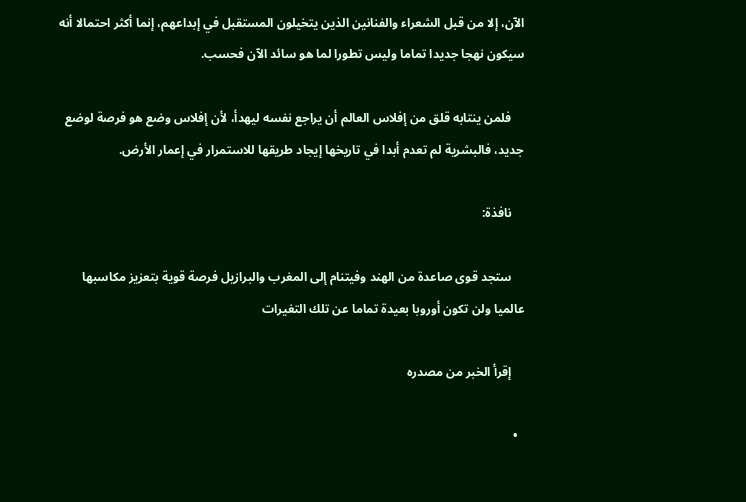الآن، إلا من قبل الشعراء والفنانين الذين يتخيلون المستقبل في إبداعهم، إنما أكثر احتمالا أنه سيكون نهجا جديدا تماما وليس تطورا لما هو سائد الآن فحسب.

    فلمن ينتابه قلق من إفلاس العالم أن يراجع نفسه ليهدأ، لأن إفلاس وضع هو فرصة لوضع جديد، فالبشرية لم تعدم أبدا في تاريخها إيجاد طريقها للاستمرار في إعمار الأرض.

    نافذة:

    ستجد قوى صاعدة من الهند وفيتنام إلى المغرب والبرازيل فرصة قوية بتعزيز مكاسبها عالميا ولن تكون أوروبا بعيدة تماما عن تلك التغيرات

    إقرأ الخبر من مصدره

  •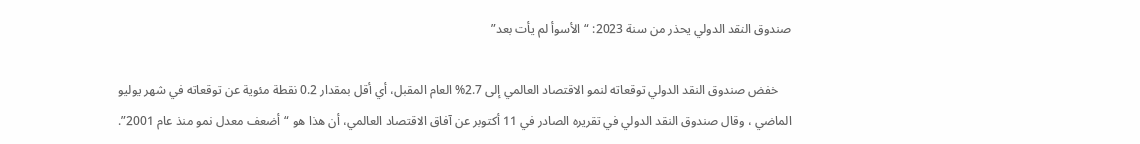صندوق النقد الدولي يحذر من سنة 2023: “الأسوأ لم يأت بعد”

    خفض صندوق النقد الدولي توقعاته لنمو الاقتصاد العالمي إلى 2.7% العام المقبل، أي أقل بمقدار 0.2 نقطة مئوية عن توقعاته في شهر يوليو الماضي ، وقال صندوق النقد الدولي في تقريره الصادر في 11 أكتوبر عن آفاق الاقتصاد العالمي، أن هذا هو “أضعف معدل نمو منذ عام 2001”.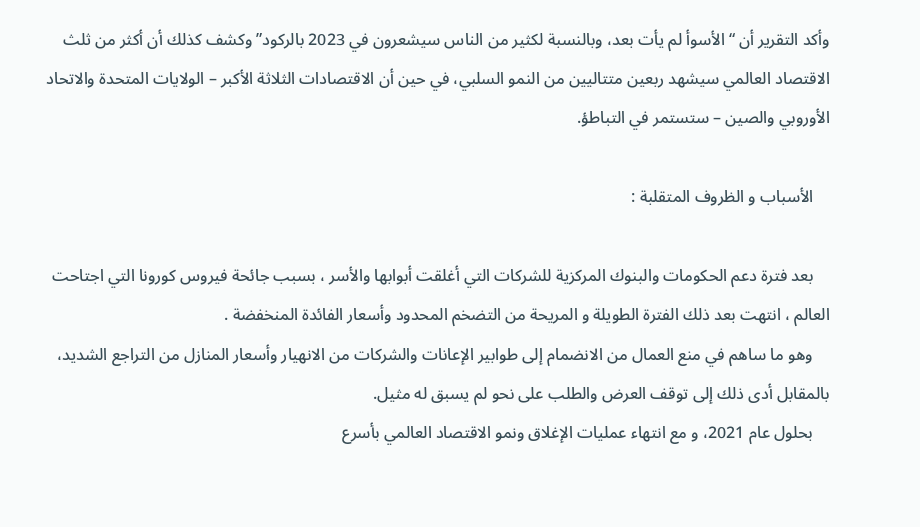وأكد التقرير أن “الأسوأ لم يأت بعد، وبالنسبة لكثير من الناس سيشعرون في 2023 بالركود” وكشف كذلك أن أكثر من ثلث الاقتصاد العالمي سيشهد ربعين متتاليين من النمو السلبي، في حين أن الاقتصادات الثلاثة الأكبر – الولايات المتحدة والاتحاد الأوروبي والصين – ستستمر في التباطؤ.

    الأسباب و الظروف المتقلبة :

    بعد فترة دعم الحكومات والبنوك المركزية للشركات التي أغلقت أبوابها والأسر ، بسبب جائحة فيروس كورونا التي اجتاحت العالم ، انتهت بعد ذلك الفترة الطويلة و المريحة من التضخم المحدود وأسعار الفائدة المنخفضة .
    وهو ما ساهم في منع العمال من الانضمام إلى طوابير الإعانات والشركات من الانهيار وأسعار المنازل من التراجع الشديد، بالمقابل أدى ذلك إلى توقف العرض والطلب على نحو لم يسبق له مثيل.
    بحلول عام 2021، و مع انتهاء عمليات الإغلاق ونمو الاقتصاد العالمي بأسرع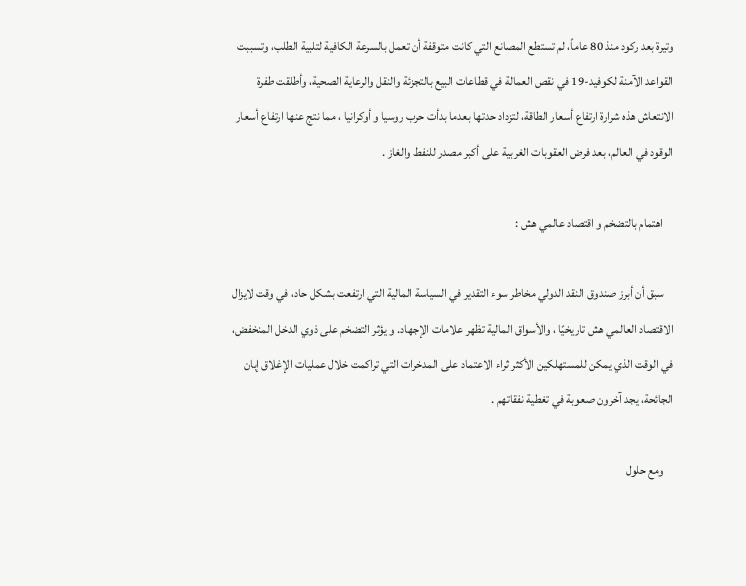وتيرة بعد ركود منذ 80 عاماً، لم تستطع المصانع التي كانت متوقفة أن تعمل بالسرعة الكافية لتلبية الطلب، وتسببت القواعد الآمنة لكوفيد-19 في نقص العمالة في قطاعات البيع بالتجزئة والنقل والرعاية الصحية، وأطلقت طفرة الانتعاش هذه شرارة ارتفاع أسعار الطاقة، لتزداد حدتها بعدما بدأت حرب روسيا و أوكرانيا ، مما نتج عنها ارتفاع أسعار الوقود في العالم، بعد فرض العقوبات الغربية على أكبر مصدر للنفط والغاز .

    اهتمام بالتضخم و اقتصاد عالمي هش :

    سبق أن أبرز صندوق النقد الدولي مخاطر سوء التقدير في السياسة المالية التي ارتفعت بشكل حاد، في وقت لايزال الاقتصاد العالمي هش تاريخيًا ، والأسواق المالية تظهر علامات الإجهاد. و يؤثر التضخم على ذوي الدخل المنخفض، في الوقت الذي يمكن للمستهلكين الأكثر ثراء الاعتماد على المدخرات التي تراكمت خلال عمليات الإغلاق إبان الجائحة، يجد آخرون صعوبة في تغطية نفقاتهم .

    ومع حلول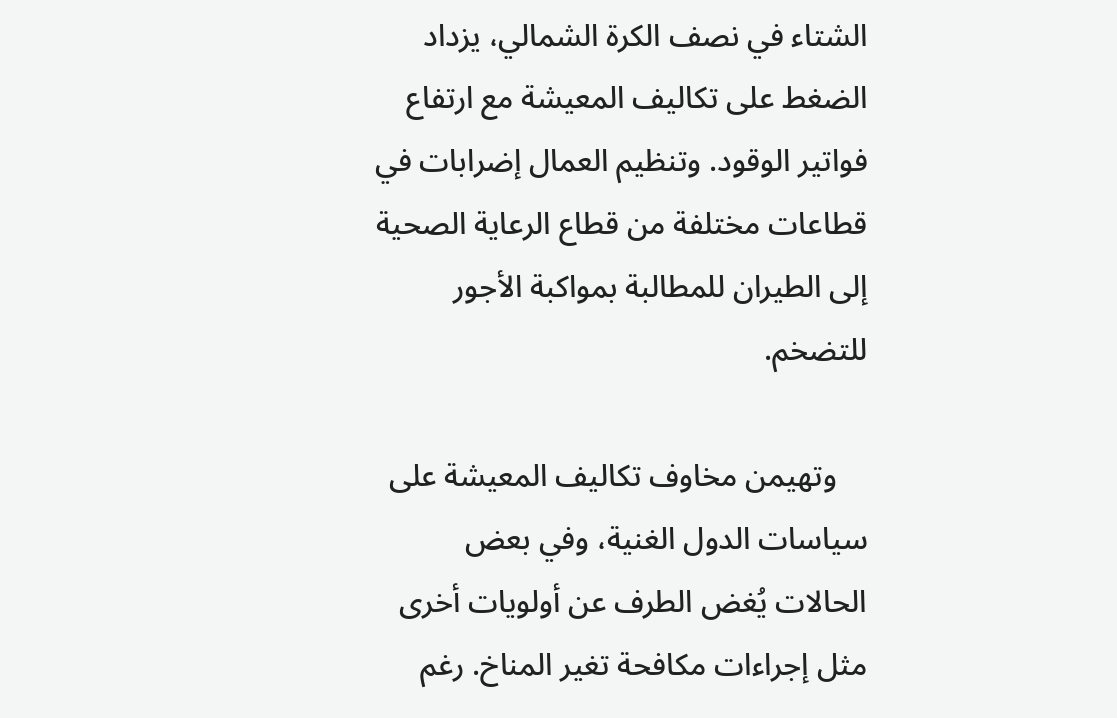الشتاء في نصف الكرة الشمالي، يزداد الضغط على تكاليف المعيشة مع ارتفاع فواتير الوقود. وتنظيم العمال إضرابات في قطاعات مختلفة من قطاع الرعاية الصحية إلى الطيران للمطالبة بمواكبة الأجور للتضخم.

    وتهيمن مخاوف تكاليف المعيشة على سياسات الدول الغنية، وفي بعض الحالات يُغض الطرف عن أولويات أخرى مثل إجراءات مكافحة تغير المناخ. رغم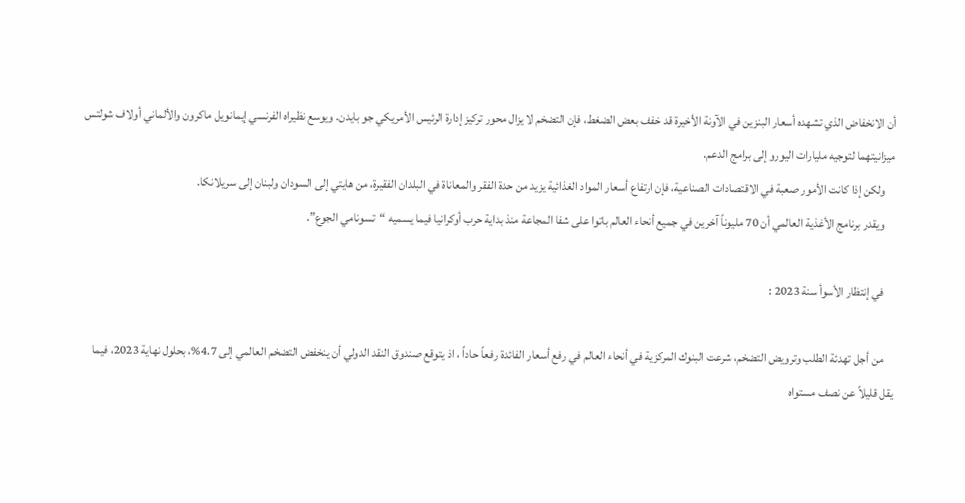أن الانخفاض الذي تشهده أسعار البنزين في الآونة الأخيرة قد خفف بعض الضغط، فإن التضخم لا يزال محور تركيز إدارة الرئيس الأمريكي جو بايدن. ويوسع نظيراه الفرنسي إيمانويل ماكرون والألماني أولاف شولتس ميزانيتهما لتوجيه مليارات اليورو إلى برامج الدعم.
    ولكن إذا كانت الأمور صعبة في الاقتصادات الصناعية، فإن ارتفاع أسعار المواد الغذائية يزيد من حدة الفقر والمعاناة في البلدان الفقيرة، من هايتي إلى السودان ولبنان إلى سريلانكا.
    ويقدر برنامج الأغذية العالمي أن 70 مليوناً آخرين في جميع أنحاء العالم باتوا على شفا المجاعة منذ بداية حرب أوكرانيا فيما يسميه “تسونامي الجوع”.

    في إنتظار الأسوأ سنة 2023 :

    من أجل تهدئة الطلب وترويض التضخم، شرعت البنوك المركزية في أنحاء العالم في رفع أسعار الفائدة رفعاً حاداً ، اذ يتوقع صندوق النقد الدولي أن ينخفض التضخم العالمي إلى 4.7%، بحلول نهاية 2023، فيما يقل قليلاً عن نصف مستواه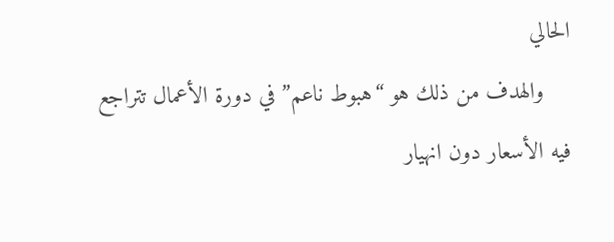الحالي
    والهدف من ذلك هو “هبوط ناعم” في دورة الأعمال تتراجع فيه الأسعار دون انهيار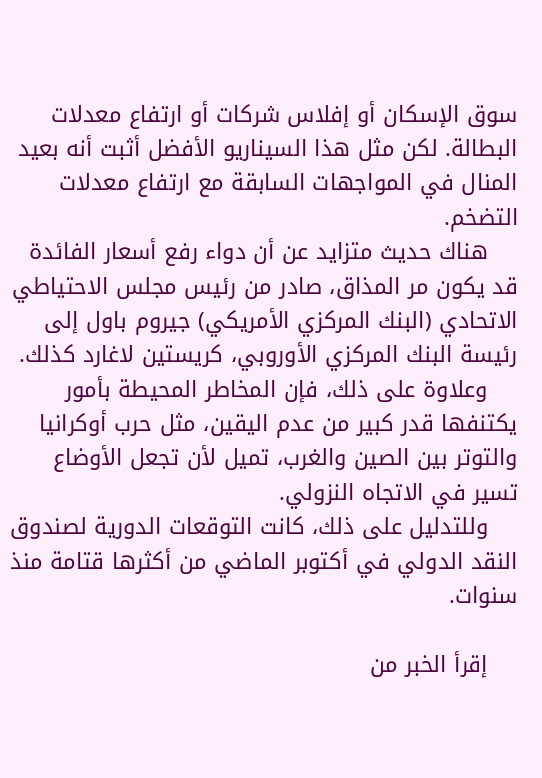سوق الإسكان أو إفلاس شركات أو ارتفاع معدلات البطالة. لكن مثل هذا السيناريو الأفضل أثبت أنه بعيد المنال في المواجهات السابقة مع ارتفاع معدلات التضخم.
    هناك حديث متزايد عن أن دواء رفع أسعار الفائدة قد يكون مر المذاق، صادر من رئيس مجلس الاحتياطي الاتحادي (البنك المركزي الأمريكي) جيروم باول إلى رئيسة البنك المركزي الأوروبي، كريستين لاغارد كذلك.
    وعلاوة على ذلك، فإن المخاطر المحيطة بأمور يكتنفها قدر كبير من عدم اليقين، مثل حرب أوكرانيا والتوتر بين الصين والغرب، تميل لأن تجعل الأوضاع تسير في الاتجاه النزولي.
    وللتدليل على ذلك، كانت التوقعات الدورية لصندوق النقد الدولي في أكتوبر الماضي من أكثرها قتامة منذ سنوات.

    إقرأ الخبر من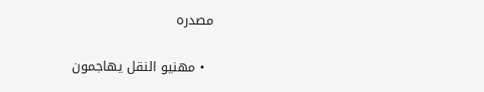مصدره

  • مهنيو النقل يهاجمون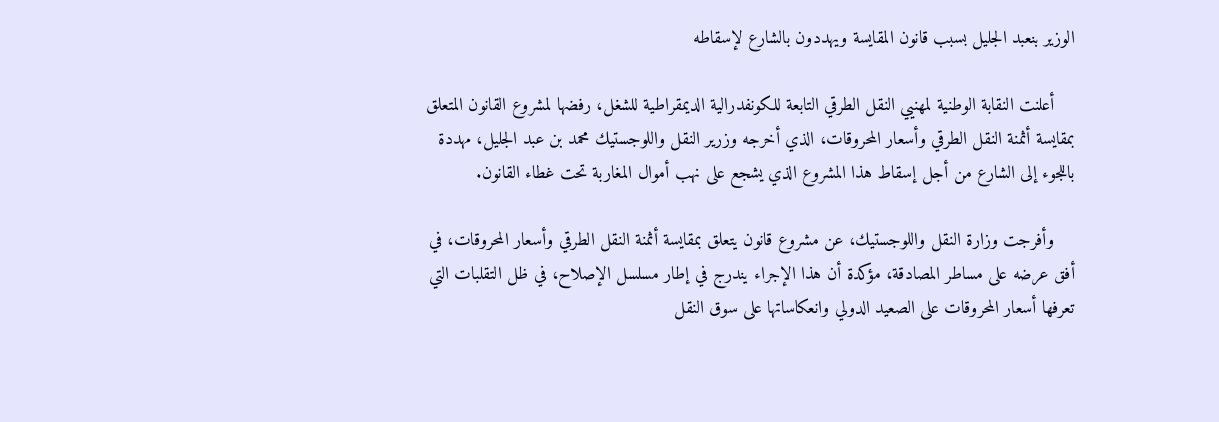الوزير بنعبد الجليل بسبب قانون المقايسة ويهددون بالشارع لإسقاطه

    أعلنت النقابة الوطنية لمهنيي النقل الطرقي التابعة للكونفدرالية الديمقراطية للشغل، رفضها لمشروع القانون المتعلق بمقايسة أثمنة النقل الطرقي وأسعار المحروقات، الذي أخرجه وزرير النقل واللوجستيك محمد بن عبد الجليل، مهددة باللجوء إلى الشارع من أجل إسقاط هذا المشروع الذي يشجع على نهب أموال المغاربة تحت غطاء القانون.

    وأفرجت وزارة النقل واللوجستيك، عن مشروع قانون يتعلق بمقايسة أثمنة النقل الطرقي وأسعار المحروقات، في أفق عرضه على مساطر المصادقة، مؤكدة أن هذا الإجراء يندرج في إطار مسلسل الإصلاح، في ظل التقلبات التي تعرفها أسعار المحروقات على الصعيد الدولي وانعكاساتها على سوق النقل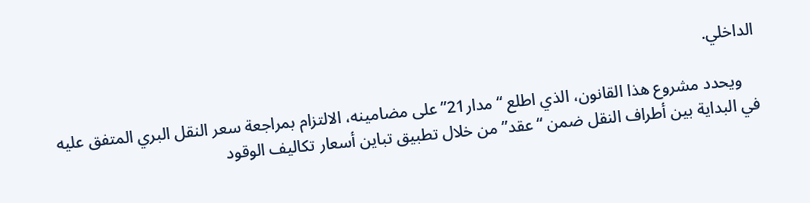الداخلي.

    ويحدد مشروع هذا القانون، الذي اطلع “مدار21” على مضامينه، الالتزام بمراجعة سعر النقل البري المتفق عليه في البداية بين أطراف النقل ضمن “عقد” من خلال تطبيق تباين أسعار تكاليف الوقود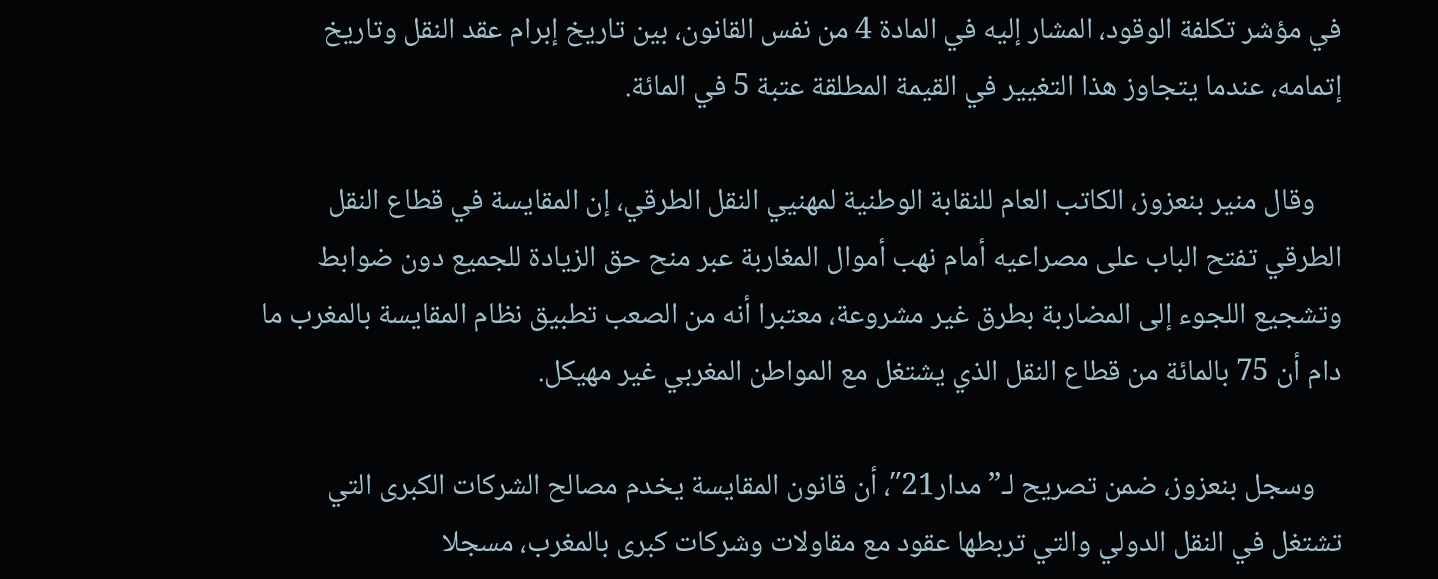في مؤشر تكلفة الوقود، المشار إليه في المادة 4 من نفس القانون، بين تاريخ إبرام عقد النقل وتاريخ إتمامه، عندما يتجاوز هذا التغيير في القيمة المطلقة عتبة 5 في المائة.

    وقال منير بنعزوز، الكاتب العام للنقابة الوطنية لمهنيي النقل الطرقي، إن المقايسة في قطاع النقل الطرقي تفتح الباب على مصراعيه أمام نهب أموال المغاربة عبر منح حق الزيادة للجميع دون ضوابط وتشجيع اللجوء إلى المضاربة بطرق غير مشروعة، معتبرا أنه من الصعب تطبيق نظام المقايسة بالمغرب ما دام أن 75 بالمائة من قطاع النقل الذي يشتغل مع المواطن المغربي غير مهيكل.

    وسجل بنعزوز، ضمن تصريح لـ”مدار21″، أن قانون المقايسة يخدم مصالح الشركات الكبرى التي تشتغل في النقل الدولي والتي تربطها عقود مع مقاولات وشركات كبرى بالمغرب، مسجلا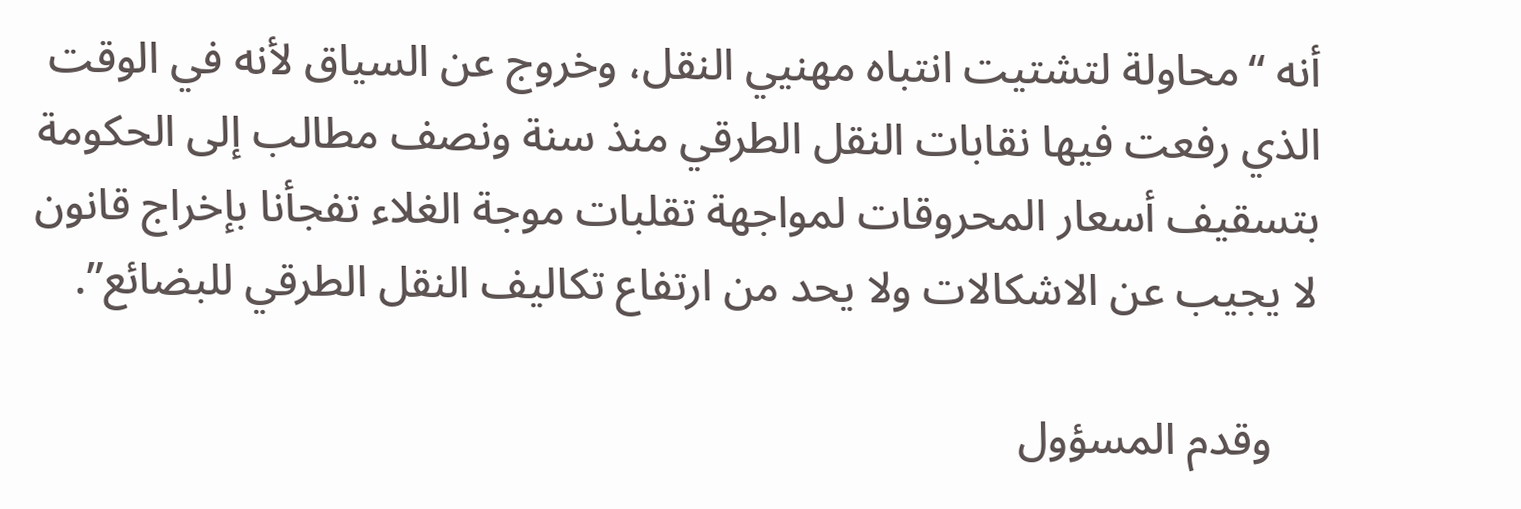أنه “محاولة لتشتيت انتباه مهنيي النقل، وخروج عن السياق لأنه في الوقت الذي رفعت فيها نقابات النقل الطرقي منذ سنة ونصف مطالب إلى الحكومة بتسقيف أسعار المحروقات لمواجهة تقلبات موجة الغلاء تفجأنا بإخراج قانون لا يجيب عن الاشكالات ولا يحد من ارتفاع تكاليف النقل الطرقي للبضائع”.

    وقدم المسؤول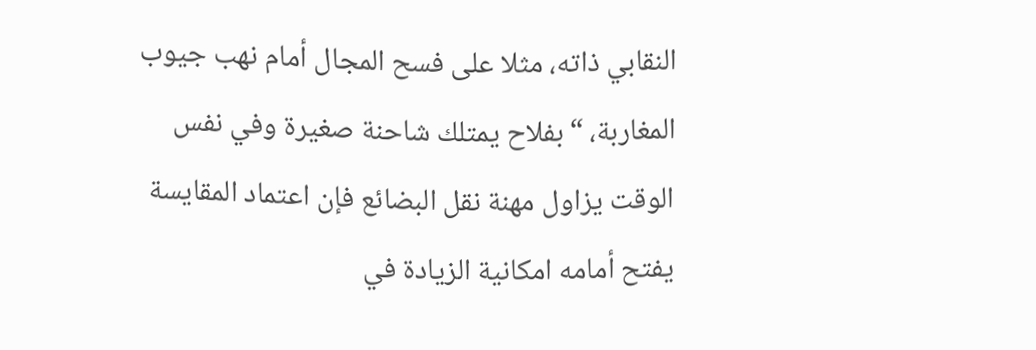النقابي ذاته، مثلا على فسح المجال أمام نهب جيوب المغاربة، “بفلاح يمتلك شاحنة صغيرة وفي نفس الوقت يزاول مهنة نقل البضائع فإن اعتماد المقايسة يفتح أمامه امكانية الزيادة في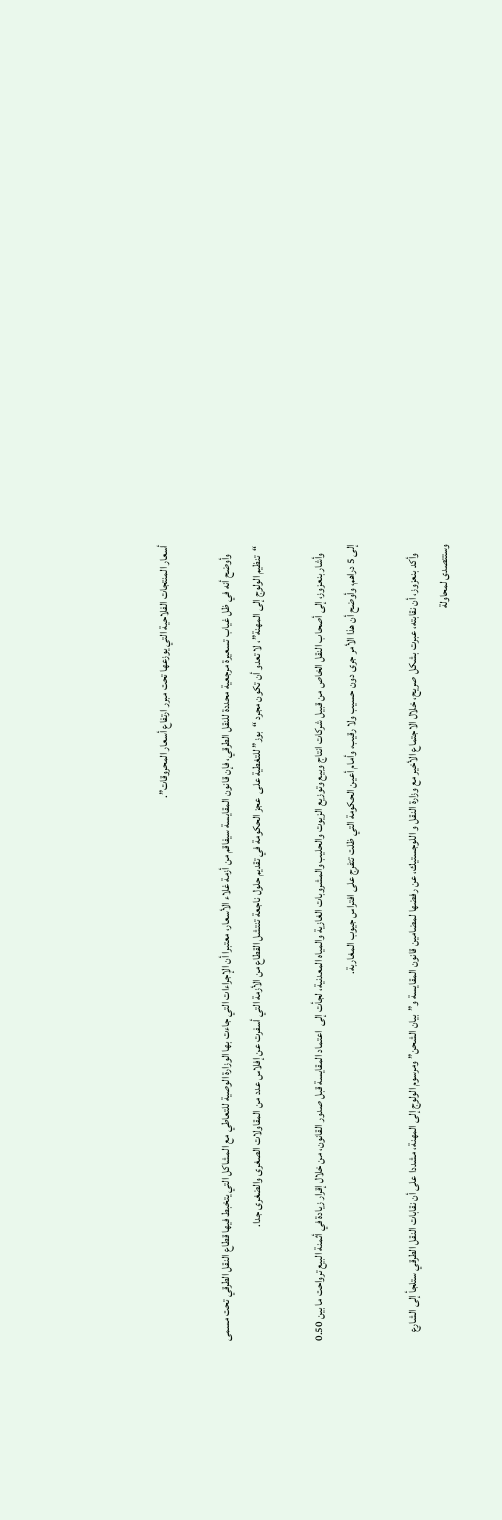أسعار المنتجات الفلاحية التي يوزعها تحت مبرر ارتفاع أسعار المحروقات”.

    وأوضح أنه في ظل غياب تسعيرة مرجعية محددة للنقل الطرقي، فإن قانون المقايسة سيفاقم من أزمة غلاء الأسعار، معتبرا أن الإجراءات التي جاءت بها الوزارة الوصية للتعاطي مع المشاكل التي يتخبط فيها قطاع النقل الطرقي تحت مسمى “تنظيم الولوج إلى المهنة”، لا تعدو أن تكون مجرد “بوز” للتغطية على  عجز الحكومة في تقديم حلول ناجعة تنتشل القطاع من الأزمة التي أسفرت عن إفلاس عدد من المقاولات الصغرى والضغرى جدا.

    وأشار بنعزوز، إلى أصحاب النقل الخاص من قبيل شركات انتاج وبيع وتوزيع الزيوت والحليب والمشروبات الغازية والمياه المعدنية، لجأت إلى  اعتماد المقايسة قبل صدور القانون، من خلال إقرار زيادة في أثمنة البيع ترواحت ما بين 0.50 إلى 5 دراهم، وأوضح أن هذا الأمر جرى دون حسيب ولا رقيب، وأمام أعين الحكومة التي ظلت تتفرج على افتراس جيوب المغاربة.

    وأكد بنعزوز، أن نقابته، عبرت بشكل صريح، خلال الاجتماع الأخير مع وزارة النقل و اللوجستيك، عن رفضها لمضامين قانون المقايسة و”بيان الشحن” ومرسوم الولوج إلى المهنة، مشددا على أن نقابات النقل الطرقي ستلجأ إلى الشارع وستتصدى لمحاولة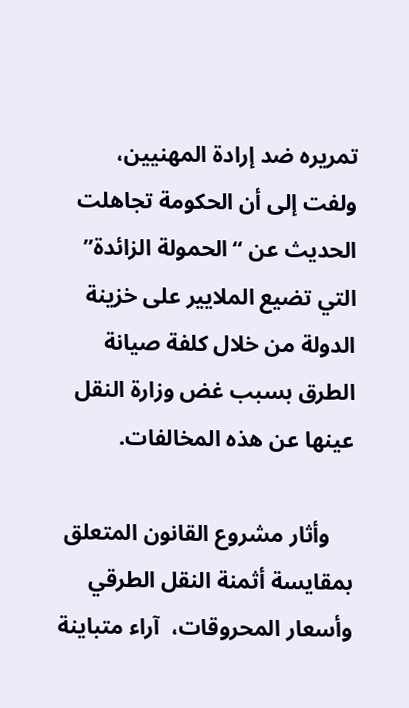تمريره ضد إرادة المهنيين،  ولفت إلى أن الحكومة تجاهلت الحديث عن “الحمولة الزائدة” التي تضيع الملايير على خزينة الدولة من خلال كلفة صيانة الطرق بسبب غض وزارة النقل عينها عن هذه المخالفات.

    وأثار مشروع القانون المتعلق بمقايسة أثمنة النقل الطرقي وأسعار المحروقات،  آراء متباينة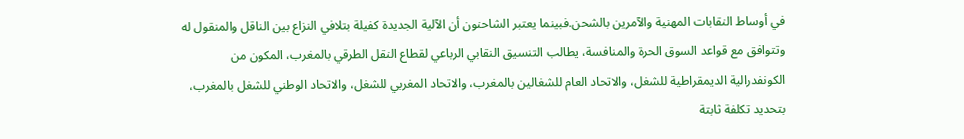في أوساط النقابات المهنية والآمرين بالشحن.فبينما يعتبر الشاحنون أن الآلية الجديدة كفيلة بتلافي النزاع بين الناقل والمنقول له وتتوافق مع قواعد السوق الحرة والمنافسة، يطالب التنسيق النقابي الرباعي لقطاع النقل الطرقي بالمغرب، المكون من الكونفدرالية الديمقراطية للشغل، والاتحاد العام للشغالين بالمغرب، والاتحاد المغربي للشغل، والاتحاد الوطني للشغل بالمغرب، بتحديد تكلفة ثابتة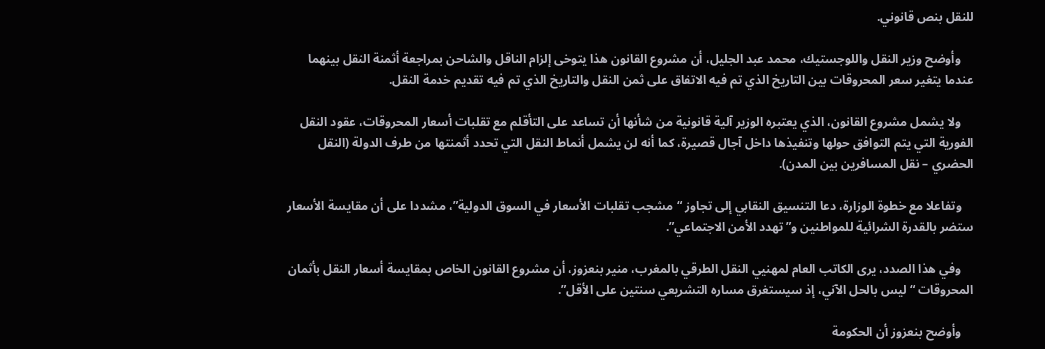للنقل بنص قانوني.

    وأوضح وزير النقل واللوجستيك، محمد عبد الجليل، أن مشروع القانون هذا يتوخى إلزام الناقل والشاحن بمراجعة أثمنة النقل بينهما عندما يتغير سعر المحروقات بين التاريخ الذي تم فيه الاتفاق على ثمن النقل والتاريخ الذي تم فيه تقديم خدمة النقل.

    ولا يشمل مشروع القانون، الذي يعتبره الوزير آلية قانونية من شأنها أن تساعد على التأقلم مع تقلبات أسعار المحروقات، عقود النقل الفورية التي يتم التوافق حولها وتنفيذها داخل آجال قصيرة، كما أنه لن يشمل أنماط النقل التي تحدد أثمنتها من طرف الدولة (النقل الحضري – نقل المسافرين بين المدن).

    وتفاعلا مع خطوة الوزارة، دعا التنسيق النقابي إلى تجاوز “مشجب تقلبات الأسعار في السوق الدولية”، مشددا على أن مقايسة الأسعار ستضر بالقدرة الشرائية للمواطنين و”تهدد الأمن الاجتماعي”.

    وفي هذا الصدد، يرى الكاتب العام لمهنيي النقل الطرقي بالمغرب، منير بنعزوز، أن مشروع القانون الخاص بمقايسة أسعار النقل بأثمان المحروقات “ليس بالحل الآني، إذ سيستغرق مساره التشريعي سنتين على الأقل”.

    وأوضح بنعزوز أن الحكومة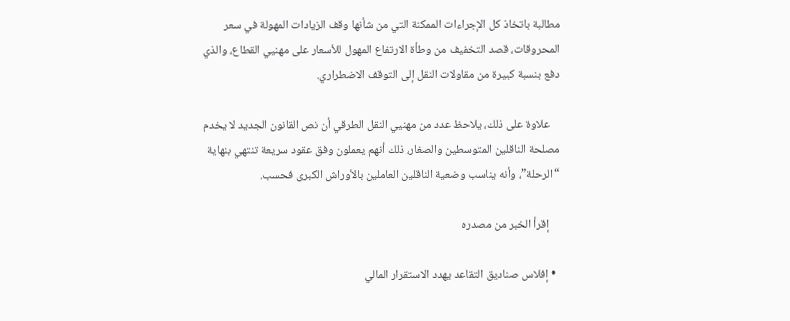مطالبة باتخاذ كل الإجراءات الممكنة التي من شأنها وقف الزيادات المهولة في سعر المحروقات، قصد التخفيف من وطأة الارتفاع المهول للأسعار على مهنيي القطاع، والذي دفع بنسبة كبيرة من مقاولات النقل إلى التوقف الاضطراري.

    علاوة على ذلك، يلاحظ عدد من مهنيي النقل الطرقي أن نص القانون الجديد لا يخدم مصلحة الناقلين المتوسطين والصغار، ذلك أنهم يعملون وفق عقود سريعة تنتهي بنهاية “الرحلة”، وأنه يناسب وضعية الناقلين العاملين بالأوراش الكبرى فحسب.

    إقرأ الخبر من مصدره

  • إفلاس صناديق التقاعد يهدد الاستقرار المالي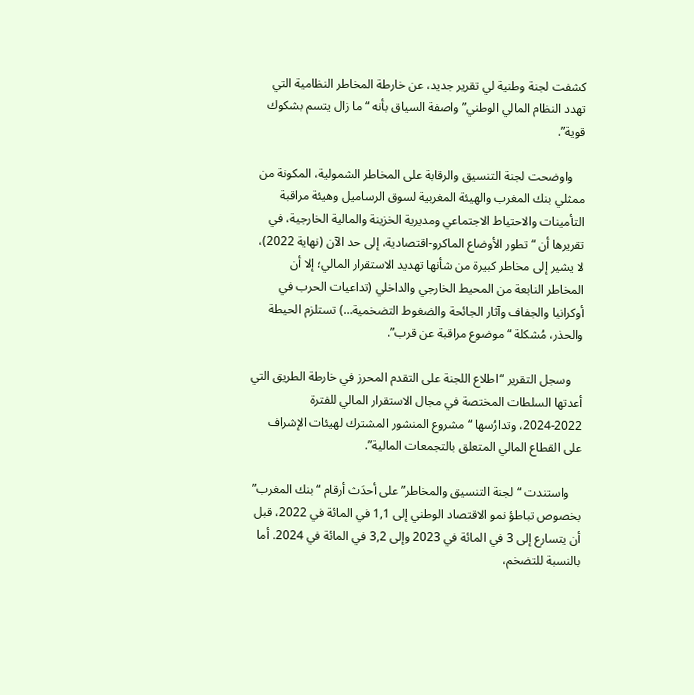كشفت لجنة وطنية لي تقرير جديد، عن خارطة المخاطر النظامية التي تهدد النظام المالي الوطني” واصفة السياق بأنه “ما زال يتسم بشكوك قوية”.

    واوضحت لجنة التنسيق والرقابة على المخاطر الشمولية، المكونة من ممثلي بنك المغرب والهيئة المغربية لسوق الرساميل وهيئة مراقبة التأمينات والاحتياط الاجتماعي ومديرية الخزينة والمالية الخارجية، في تقريرها أن “تطور الأوضاع الماكرو-اقتصادية، إلى حد الآن (نهاية 2022)، لا يشير إلى مخاطر كبيرة من شأنها تهديد الاستقرار المالي؛ إلا أن المخاطر النابعة من المحيط الخارجي والداخلي (تداعيات الحرب في أوكرانيا والجفاف وآثار الجائحة والضغوط التضخمية…) تستلزم الحيطة والحذر، مُشكلة “موضوع مراقبة عن قرب”.

    وسجل التقرير “اطلاع اللجنة على التقدم المحرز في خارطة الطريق التي أعدتها السلطات المختصة في مجال الاستقرار المالي للفترة 2022-2024، وتدارُسها “مشروع المنشور المشترك لهيئات الإشراف على القطاع المالي المتعلق بالتجمعات المالية”.

    واستندت “لجنة التنسيق والمخاطر” على أحدَث أرقام “بنك المغرب” بخصوص تباطؤ نمو الاقتصاد الوطني إلى 1,1 في المائة في 2022، قبل أن يتسارع إلى 3 في المائة في 2023 وإلى 3,2 في المائة في 2024. أما بالنسبة للتضخم،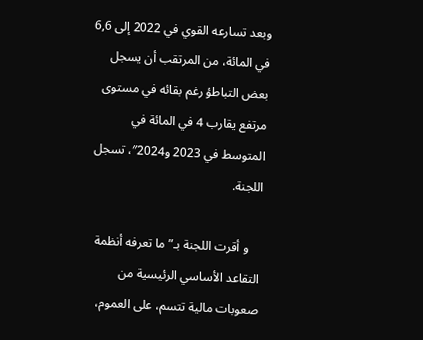وبعد تسارعه القوي في 2022 إلى 6,6 في المائة، من المرتقب أن يسجل بعض التباطؤ رغم بقائه في مستوى مرتفع يقارب 4 في المائة في المتوسط في 2023 و2024″، تسجل اللجنة.

    و أقرت اللجنة بـ”ما تعرفه أنظمة التقاعد الأساسي الرئيسية من صعوبات مالية تتسم، على العموم،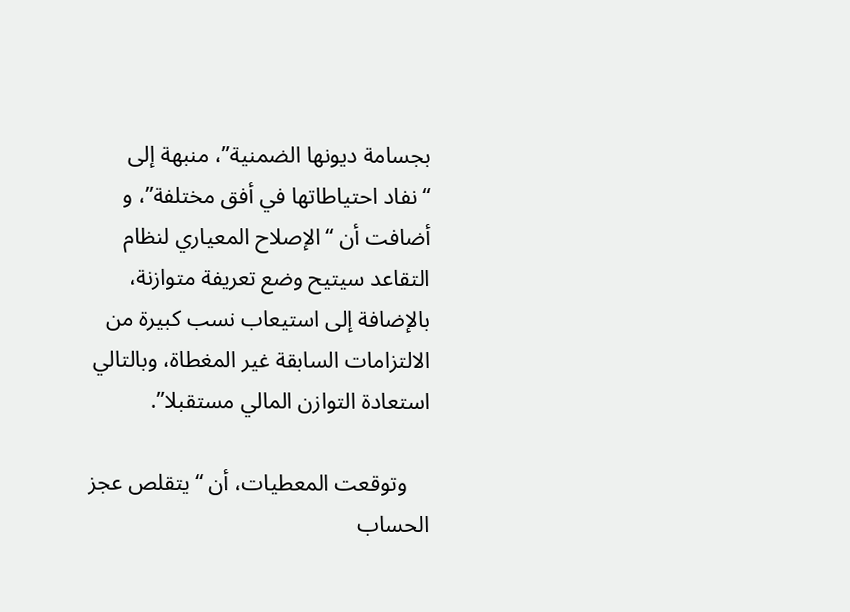بجسامة ديونها الضمنية”، منبهة إلى “نفاد احتياطاتها في أفق مختلفة”، و أضافت أن “الإصلاح المعياري لنظام التقاعد سيتيح وضع تعريفة متوازنة، بالإضافة إلى استيعاب نسب كبيرة من الالتزامات السابقة غير المغطاة، وبالتالي استعادة التوازن المالي مستقبلا”.

    وتوقعت المعطيات، أن “يتقلص عجز الحساب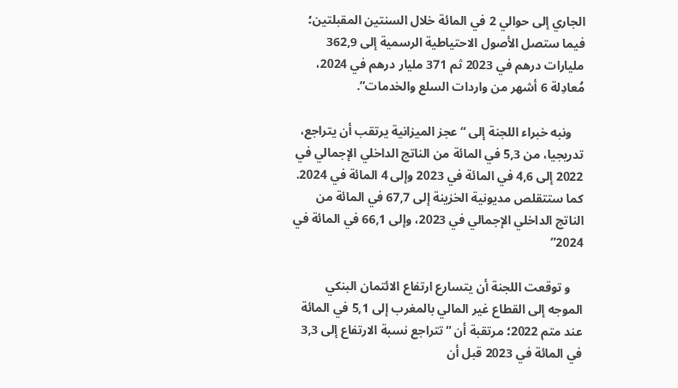الجاري إلى حوالي 2 في المائة خلال السنتين المقبلتين؛ فيما ستصل الأصول الاحتياطية الرسمية إلى 362,9 مليارات درهم في 2023 ثم 371 مليار درهم في 2024، مُعادِلة 6 أشهر من واردات السلع والخدمات”.

    ونبه خبراء اللجنة إلى “عجز الميزانية يرتقب أن يتراجع، تدريجيا، من 5,3 في المائة من الناتج الداخلي الإجمالي في 2022 إلى 4,6 في المائة في 2023 وإلى 4 المائة في 2024. كما ستتقلص مديونية الخزينة إلى 67,7 في المائة من الناتج الداخلي الإجمالي في 2023، وإلى 66,1 في المائة في 2024”

    و توقعت اللجنة أن يتسارع ارتفاع الائتمان البنكي الموجه إلى القطاع غير المالي بالمغرب إلى 5,1 في المائة عند متم 2022؛ مرتقبة أن “تتراجع نسبة الارتفاع إلى 3,3 في المائة في 2023 قبل أن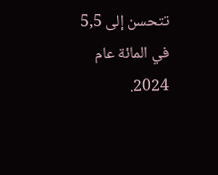تتحسن إلى 5,5 في المائة عام 2024.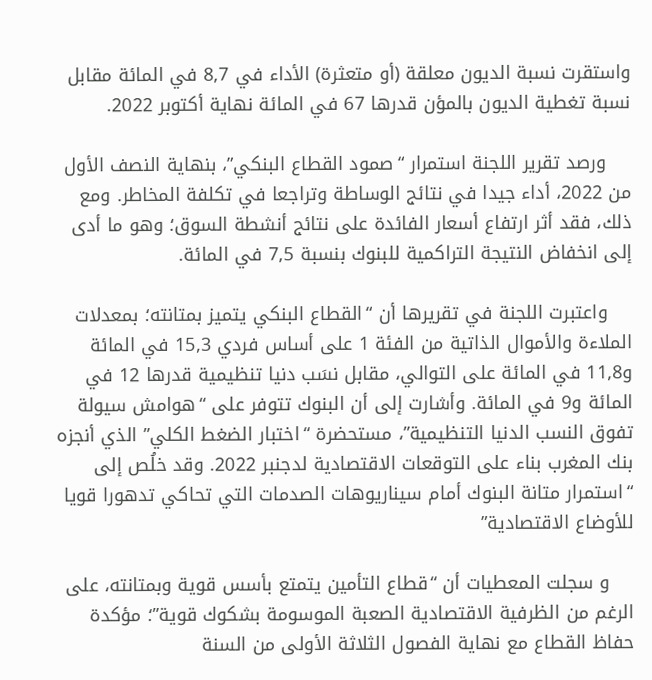واستقرت نسبة الديون معلقة (أو متعثرة) الأداء في 8,7 في المائة مقابل نسبة تغطية الديون بالمؤن قدرها 67 في المائة نهاية أكتوبر 2022.

    ورصد تقرير اللجنة استمرار “صمود القطاع البنكي”، بنهاية النصف الأول من 2022، أداء جيدا في نتائج الوساطة وتراجعا في تكلفة المخاطر. ومع ذلك، فقد أثر ارتفاع أسعار الفائدة على نتائج أنشطة السوق؛ وهو ما أدى إلى انخفاض النتيجة التراكمية للبنوك بنسبة 7,5 في المائة.

    واعتبرت اللجنة في تقريرها أن “القطاع البنكي يتميز بمتانته؛ بمعدلات الملاءة والأموال الذاتية من الفئة 1 على أساس فردي 15,3 في المائة و11,8 في المائة على التوالي، مقابل نسَب دنيا تنظيمية قدرها 12 في المائة و9 في المائة. وأشارت إلى أن البنوك تتوفر على “هوامش سيولة تفوق النسب الدنيا التنظيمية”، مستحضرة “اختبار الضغط الكلي” الذي أنجزه بنك المغرب بناء على التوقعات الاقتصادية لدجنبر 2022. وقد خلُص إلى “استمرار متانة البنوك أمام سيناريوهات الصدمات التي تحاكي تدهورا قويا للأوضاع الاقتصادية”

    و سجلت المعطيات أن “قطاع التأمين يتمتع بأسس قوية وبمتانته، على الرغم من الظرفية الاقتصادية الصعبة الموسومة بشكوك قوية”؛ مؤكدة حفاظ القطاع مع نهاية الفصول الثلاثة الأولى من السنة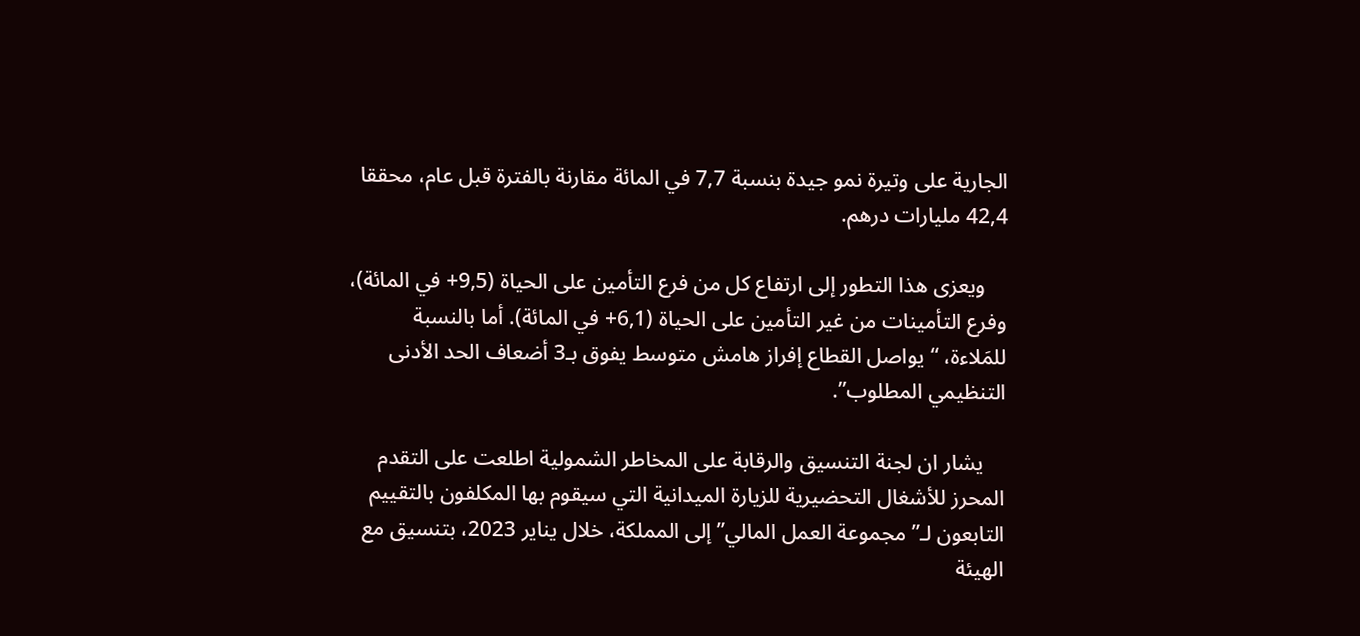الجارية على وتيرة نمو جيدة بنسبة 7,7 في المائة مقارنة بالفترة قبل عام، محققا 42,4 مليارات درهم.

    ويعزى هذا التطور إلى ارتفاع كل من فرع التأمين على الحياة (9,5+ في المائة)، وفرع التأمينات من غير التأمين على الحياة (6,1+ في المائة). أما بالنسبة للمَلاءة، “يواصل القطاع إفراز هامش متوسط يفوق بـ3 أضعاف الحد الأدنى التنظيمي المطلوب”.

    يشار ان لجنة التنسيق والرقابة على المخاطر الشمولية اطلعت على التقدم المحرز للأشغال التحضيرية للزيارة الميدانية التي سيقوم بها المكلفون بالتقييم التابعون لـ”مجموعة العمل المالي” إلى المملكة، خلال يناير 2023، بتنسيق مع الهيئة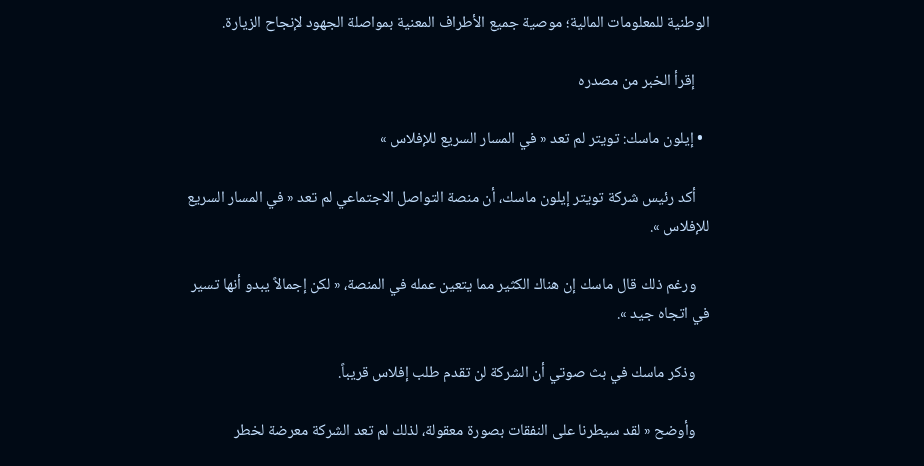الوطنية للمعلومات المالية؛ موصية جميع الأطراف المعنية بمواصلة الجهود لإنجاح الزيارة.

    إقرأ الخبر من مصدره

  • إيلون ماسك: تويتر لم تعد « في المسار السريع للإفلاس »

    أكد رئيس شركة تويتر إيلون ماسك، أن منصة التواصل الاجتماعي لم تعد « في المسار السريع للإفلاس ».

    ورغم ذلك قال ماسك إن هناك الكثير مما يتعين عمله في المنصة، « لكن إجمالاً يبدو أنها تسير في اتجاه جيد ».

    وذكر ماسك في بث صوتي أن الشركة لن تقدم طلب إفلاس قريباً.

    وأوضح « لقد سيطرنا على النفقات بصورة معقولة، لذلك لم تعد الشركة معرضة لخطر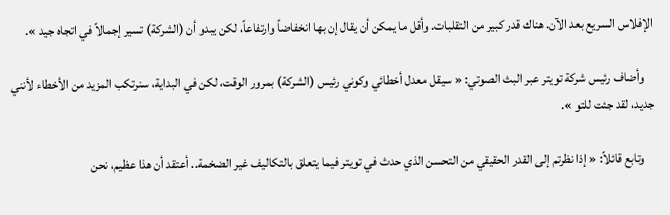الإفلاس السريع بعد الآن. هناك قدر كبير من التقلبات. وأقل ما يمكن أن يقال إن بها انخفاضاً وارتفاعاً، لكن يبدو أن (الشركة) تسير إجمالاً في اتجاه جيد ».

    وأضاف رئيس شركة تويتر عبر البث الصوتي: « سيقل معدل أخطائي وكوني رئيس (الشركة) بمرور الوقت، لكن في البداية، سنرتكب المزيد من الأخطاء لأنني جديد، لقد جئت للتو ».

    وتابع قائلاً: « إذا نظرتم إلى القدر الحقيقي من التحسن الذي حدث في تويتر فيما يتعلق بالتكاليف غير الضخمة.. أعتقد أن هذا عظيم، نحن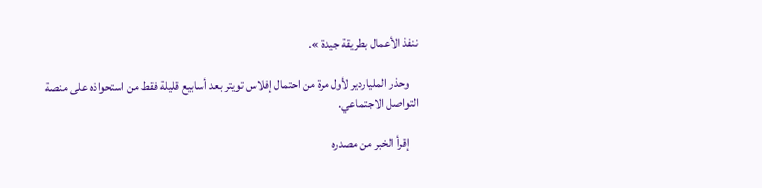ننفذ الأعمال بطريقة جيدة ».

    وحذر الملياردير لأول مرة من احتمال إفلاس تويتر بعد أسابيع قليلة فقط من استحواذه على منصة التواصل الاجتماعي.

    إقرأ الخبر من مصدره